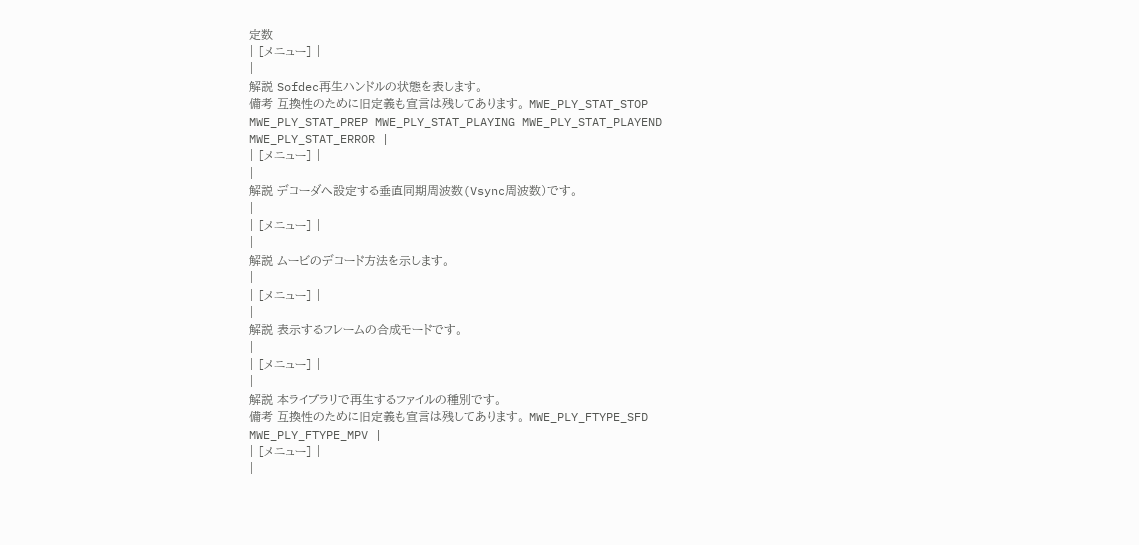定数
| [メニュー] |
|
解説 Sofdec再生ハンドルの状態を表します。
備考 互換性のために旧定義も宣言は残してあります。 MWE_PLY_STAT_STOP MWE_PLY_STAT_PREP MWE_PLY_STAT_PLAYING MWE_PLY_STAT_PLAYEND MWE_PLY_STAT_ERROR |
| [メニュー] |
|
解説 デコーダへ設定する垂直同期周波数(Vsync周波数)です。
|
| [メニュー] |
|
解説 ムービのデコード方法を示します。
|
| [メニュー] |
|
解説 表示するフレームの合成モードです。
|
| [メニュー] |
|
解説 本ライブラリで再生するファイルの種別です。
備考 互換性のために旧定義も宣言は残してあります。 MWE_PLY_FTYPE_SFD MWE_PLY_FTYPE_MPV |
| [メニュー] |
|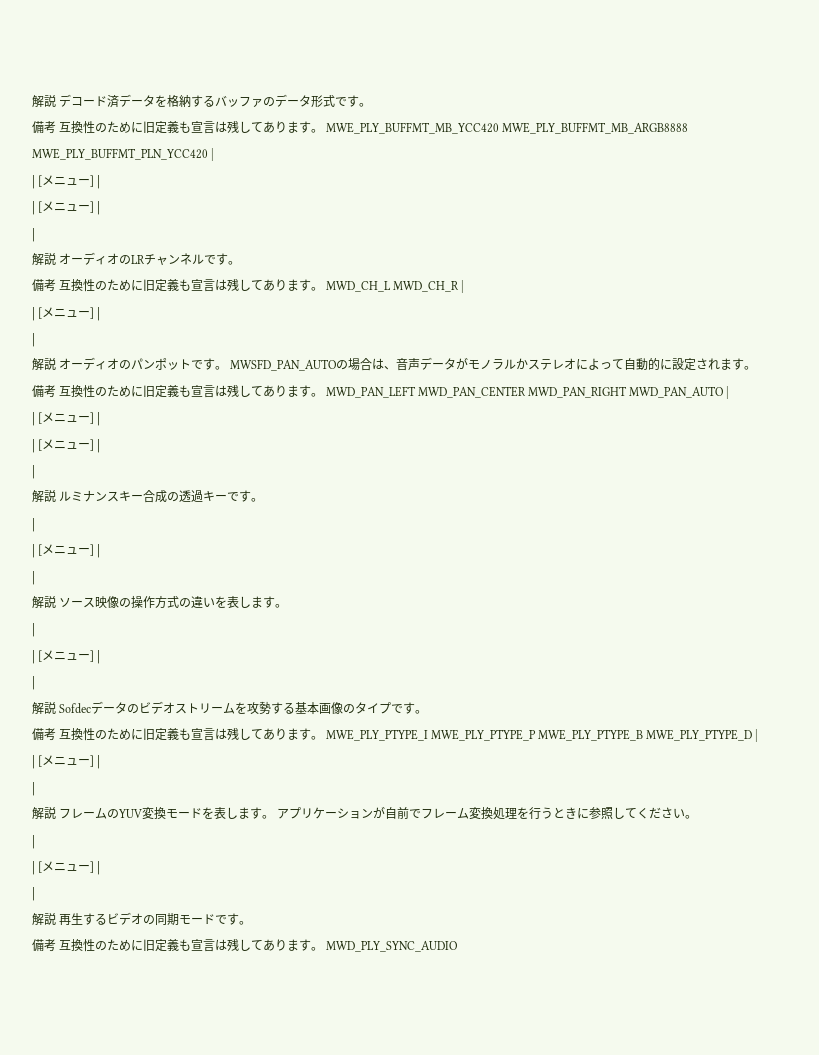解説 デコード済データを格納するバッファのデータ形式です。
備考 互換性のために旧定義も宣言は残してあります。 MWE_PLY_BUFFMT_MB_YCC420 MWE_PLY_BUFFMT_MB_ARGB8888 MWE_PLY_BUFFMT_PLN_YCC420 |
| [メニュー] |
| [メニュー] |
|
解説 オーディオのLRチャンネルです。
備考 互換性のために旧定義も宣言は残してあります。 MWD_CH_L MWD_CH_R |
| [メニュー] |
|
解説 オーディオのパンポットです。 MWSFD_PAN_AUTOの場合は、音声データがモノラルかステレオによって自動的に設定されます。
備考 互換性のために旧定義も宣言は残してあります。 MWD_PAN_LEFT MWD_PAN_CENTER MWD_PAN_RIGHT MWD_PAN_AUTO |
| [メニュー] |
| [メニュー] |
|
解説 ルミナンスキー合成の透過キーです。
|
| [メニュー] |
|
解説 ソース映像の操作方式の違いを表します。
|
| [メニュー] |
|
解説 Sofdecデータのビデオストリームを攻勢する基本画像のタイプです。
備考 互換性のために旧定義も宣言は残してあります。 MWE_PLY_PTYPE_I MWE_PLY_PTYPE_P MWE_PLY_PTYPE_B MWE_PLY_PTYPE_D |
| [メニュー] |
|
解説 フレームのYUV変換モードを表します。 アプリケーションが自前でフレーム変換処理を行うときに参照してください。
|
| [メニュー] |
|
解説 再生するビデオの同期モードです。
備考 互換性のために旧定義も宣言は残してあります。 MWD_PLY_SYNC_AUDIO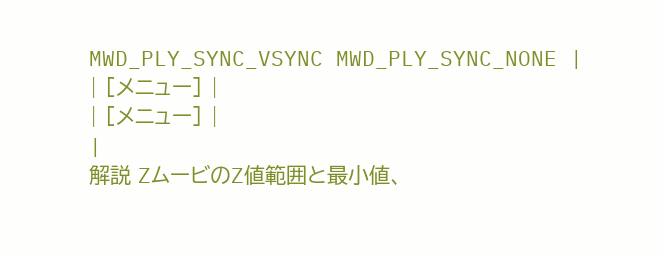MWD_PLY_SYNC_VSYNC MWD_PLY_SYNC_NONE |
| [メニュー] |
| [メニュー] |
|
解説 ZムービのZ値範囲と最小値、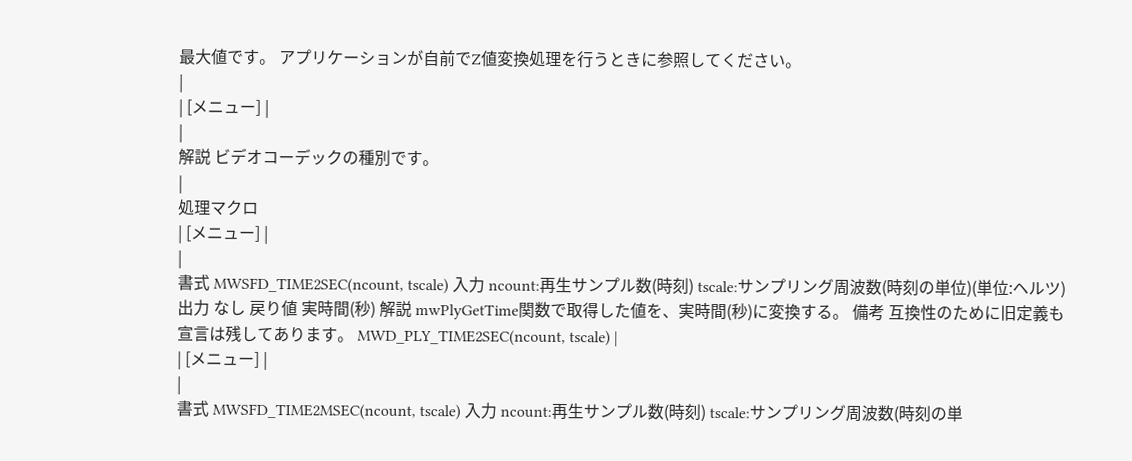最大値です。 アプリケーションが自前でZ値変換処理を行うときに参照してください。
|
| [メニュー] |
|
解説 ビデオコーデックの種別です。
|
処理マクロ
| [メニュー] |
|
書式 MWSFD_TIME2SEC(ncount, tscale) 入力 ncount:再生サンプル数(時刻) tscale:サンプリング周波数(時刻の単位)(単位:ヘルツ) 出力 なし 戻り値 実時間(秒) 解説 mwPlyGetTime関数で取得した値を、実時間(秒)に変換する。 備考 互換性のために旧定義も宣言は残してあります。 MWD_PLY_TIME2SEC(ncount, tscale) |
| [メニュー] |
|
書式 MWSFD_TIME2MSEC(ncount, tscale) 入力 ncount:再生サンプル数(時刻) tscale:サンプリング周波数(時刻の単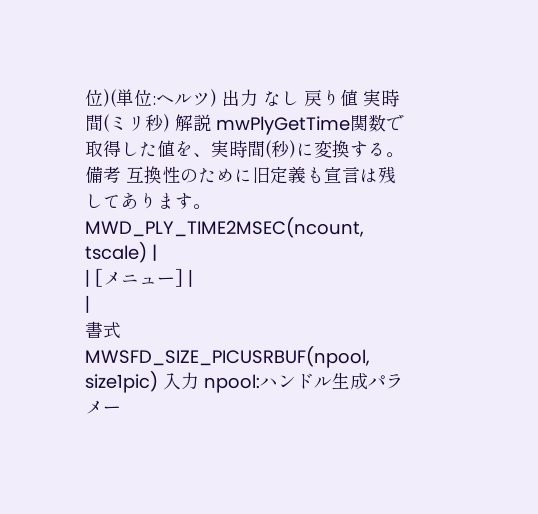位)(単位:ヘルツ) 出力 なし 戻り値 実時間(ミリ秒) 解説 mwPlyGetTime関数で取得した値を、実時間(秒)に変換する。 備考 互換性のために旧定義も宣言は残してあります。 MWD_PLY_TIME2MSEC(ncount, tscale) |
| [メニュー] |
|
書式 MWSFD_SIZE_PICUSRBUF(npool, size1pic) 入力 npool:ハンドル生成パラメー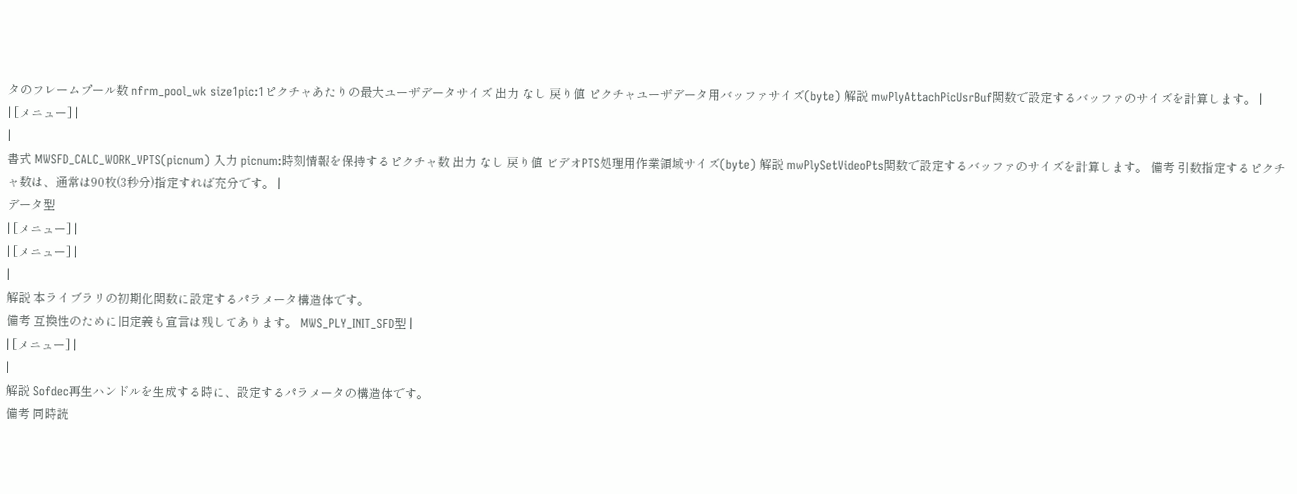タのフレームプール数 nfrm_pool_wk size1pic:1ピクチャあたりの最大ユーザデータサイズ 出力 なし 戻り値 ピクチャユーザデータ用バッファサイズ(byte) 解説 mwPlyAttachPicUsrBuf関数で設定するバッファのサイズを計算します。 |
| [メニュー] |
|
書式 MWSFD_CALC_WORK_VPTS(picnum) 入力 picnum:時刻情報を保持するピクチャ数 出力 なし 戻り値 ビデオPTS処理用作業領域サイズ(byte) 解説 mwPlySetVideoPts関数で設定するバッファのサイズを計算します。 備考 引数指定するピクチャ数は、通常は90枚(3秒分)指定すれば充分です。 |
データ型
| [メニュー] |
| [メニュー] |
|
解説 本ライブラリの初期化関数に設定するパラメータ構造体です。
備考 互換性のために旧定義も宣言は残してあります。 MWS_PLY_INIT_SFD型 |
| [メニュー] |
|
解説 Sofdec再生ハンドルを生成する時に、設定するパラメータの構造体です。
備考 同時読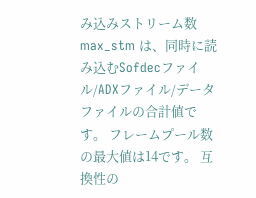み込みストリーム数 max_stm は、同時に読み込むSofdecファイル/ADXファイル/データファイルの合計値です。 フレームプール数の最大値は14です。 互換性の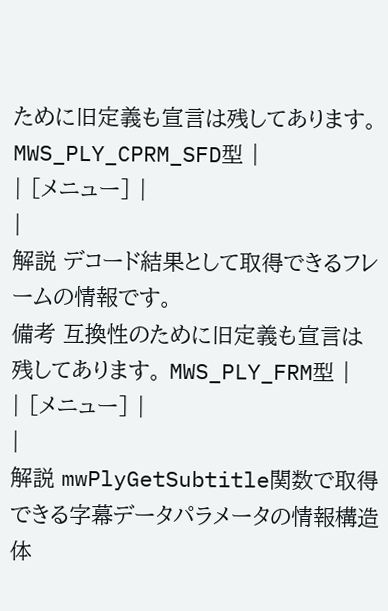ために旧定義も宣言は残してあります。 MWS_PLY_CPRM_SFD型 |
| [メニュー] |
|
解説 デコード結果として取得できるフレームの情報です。
備考 互換性のために旧定義も宣言は残してあります。 MWS_PLY_FRM型 |
| [メニュー] |
|
解説 mwPlyGetSubtitle関数で取得できる字幕データパラメータの情報構造体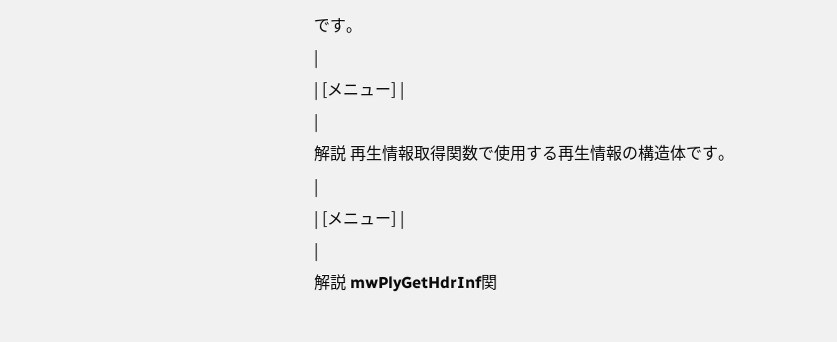です。
|
| [メニュー] |
|
解説 再生情報取得関数で使用する再生情報の構造体です。
|
| [メニュー] |
|
解説 mwPlyGetHdrInf関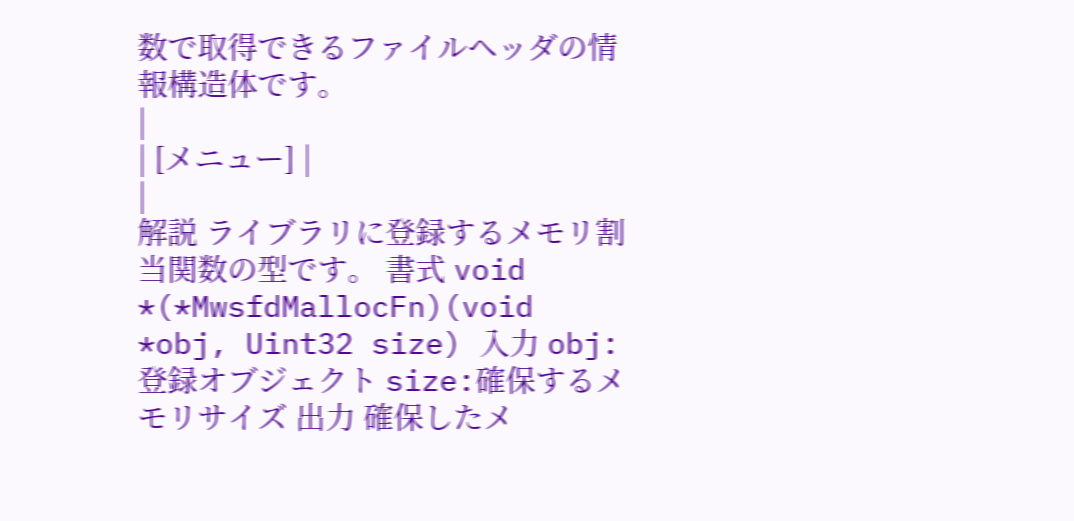数で取得できるファイルヘッダの情報構造体です。
|
| [メニュー] |
|
解説 ライブラリに登録するメモリ割当関数の型です。 書式 void *(*MwsfdMallocFn)(void *obj, Uint32 size) 入力 obj:登録オブジェクト size:確保するメモリサイズ 出力 確保したメ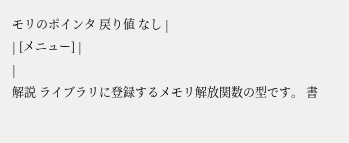モリのポインタ 戻り値 なし |
| [メニュー] |
|
解説 ライブラリに登録するメモリ解放関数の型です。 書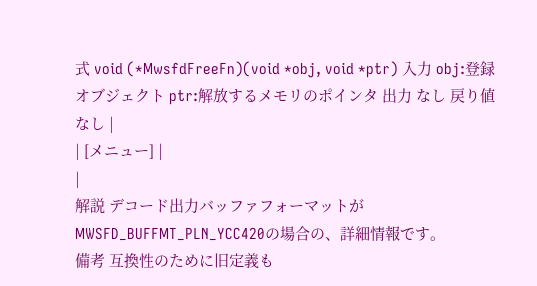式 void (*MwsfdFreeFn)(void *obj, void *ptr) 入力 obj:登録オブジェクト ptr:解放するメモリのポインタ 出力 なし 戻り値 なし |
| [メニュー] |
|
解説 デコード出力バッファフォーマットがMWSFD_BUFFMT_PLN_YCC420の場合の、詳細情報です。
備考 互換性のために旧定義も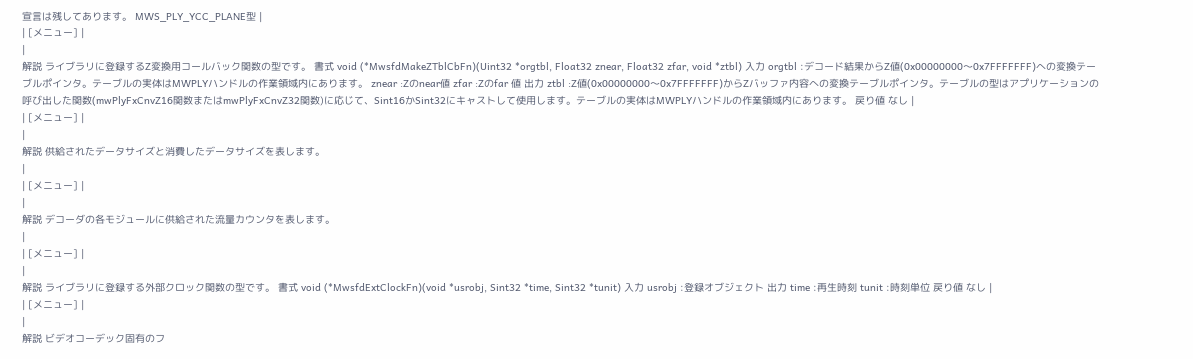宣言は残してあります。 MWS_PLY_YCC_PLANE型 |
| [メニュー] |
|
解説 ライブラリに登録するZ変換用コールバック関数の型です。 書式 void (*MwsfdMakeZTblCbFn)(Uint32 *orgtbl, Float32 znear, Float32 zfar, void *ztbl) 入力 orgtbl :デコード結果からZ値(0x00000000〜0x7FFFFFFF)への変換テーブルポインタ。テーブルの実体はMWPLYハンドルの作業領域内にあります。 znear :Zのnear値 zfar :Zのfar 値 出力 ztbl :Z値(0x00000000〜0x7FFFFFFF)からZバッファ内容への変換テーブルポインタ。テーブルの型はアプリケーションの呼び出した関数(mwPlyFxCnvZ16関数またはmwPlyFxCnvZ32関数)に応じて、Sint16かSint32にキャストして使用します。テーブルの実体はMWPLYハンドルの作業領域内にあります。 戻り値 なし |
| [メニュー] |
|
解説 供給されたデータサイズと消費したデータサイズを表します。
|
| [メニュー] |
|
解説 デコーダの各モジュールに供給された流量カウンタを表します。
|
| [メニュー] |
|
解説 ライブラリに登録する外部クロック関数の型です。 書式 void (*MwsfdExtClockFn)(void *usrobj, Sint32 *time, Sint32 *tunit) 入力 usrobj :登録オブジェクト 出力 time :再生時刻 tunit :時刻単位 戻り値 なし |
| [メニュー] |
|
解説 ビデオコーデック固有のフ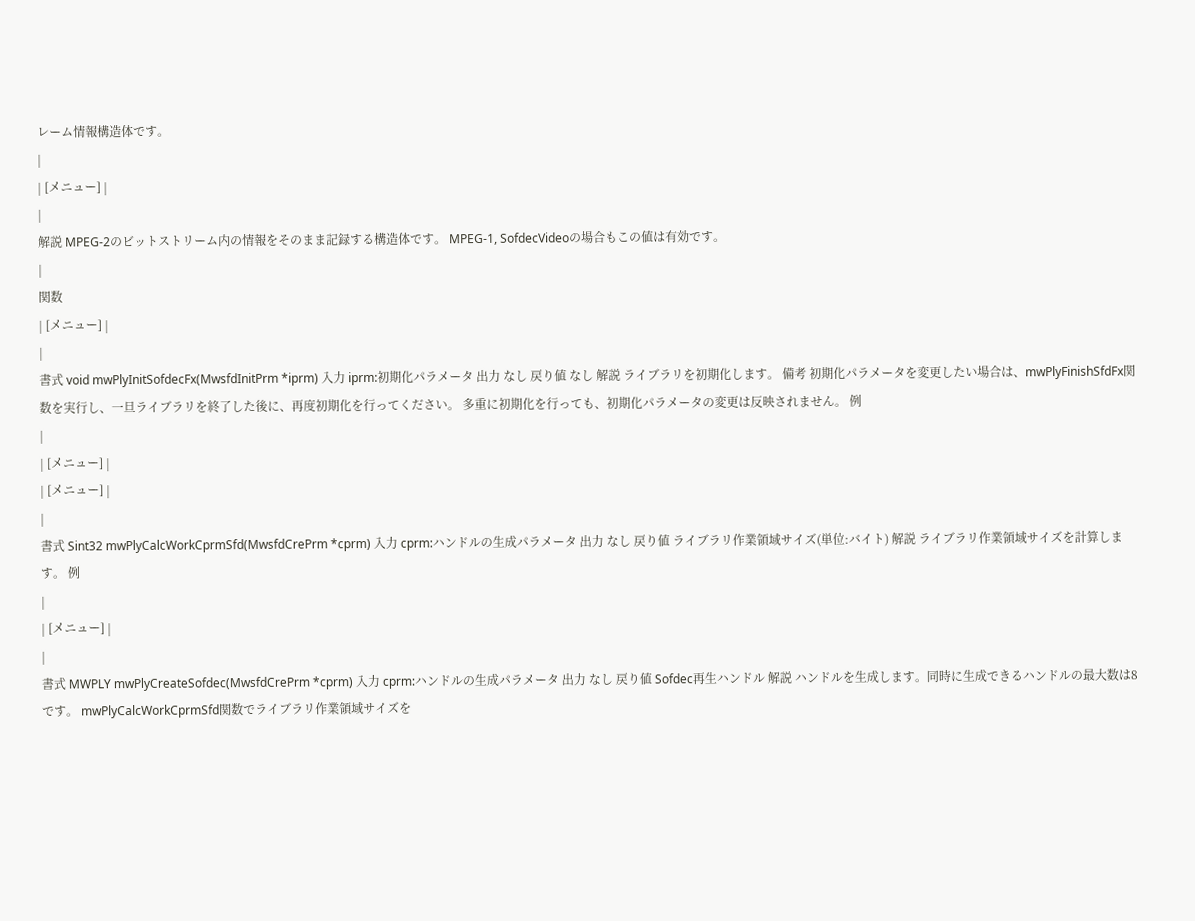レーム情報構造体です。
|
| [メニュー] |
|
解説 MPEG-2のビットストリーム内の情報をそのまま記録する構造体です。 MPEG-1, SofdecVideoの場合もこの値は有効です。
|
関数
| [メニュー] |
|
書式 void mwPlyInitSofdecFx(MwsfdInitPrm *iprm) 入力 iprm:初期化パラメータ 出力 なし 戻り値 なし 解説 ライブラリを初期化します。 備考 初期化パラメータを変更したい場合は、mwPlyFinishSfdFx関数を実行し、一旦ライブラリを終了した後に、再度初期化を行ってください。 多重に初期化を行っても、初期化パラメータの変更は反映されません。 例
|
| [メニュー] |
| [メニュー] |
|
書式 Sint32 mwPlyCalcWorkCprmSfd(MwsfdCrePrm *cprm) 入力 cprm:ハンドルの生成パラメータ 出力 なし 戻り値 ライブラリ作業領域サイズ(単位:バイト) 解説 ライブラリ作業領域サイズを計算します。 例
|
| [メニュー] |
|
書式 MWPLY mwPlyCreateSofdec(MwsfdCrePrm *cprm) 入力 cprm:ハンドルの生成パラメータ 出力 なし 戻り値 Sofdec再生ハンドル 解説 ハンドルを生成します。同時に生成できるハンドルの最大数は8です。 mwPlyCalcWorkCprmSfd関数でライブラリ作業領域サイズを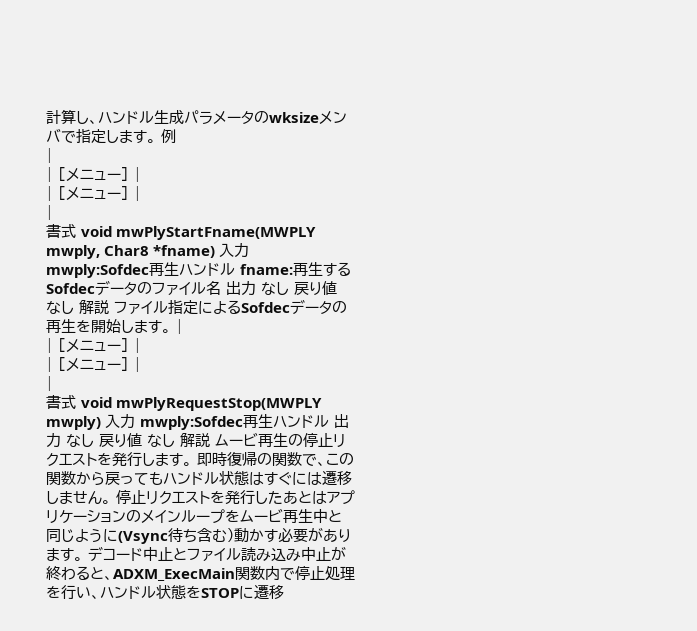計算し、ハンドル生成パラメータのwksizeメンバで指定します。 例
|
| [メニュー] |
| [メニュー] |
|
書式 void mwPlyStartFname(MWPLY mwply, Char8 *fname) 入力 mwply:Sofdec再生ハンドル fname:再生するSofdecデータのファイル名 出力 なし 戻り値 なし 解説 ファイル指定によるSofdecデータの再生を開始します。 |
| [メニュー] |
| [メニュー] |
|
書式 void mwPlyRequestStop(MWPLY mwply) 入力 mwply:Sofdec再生ハンドル 出力 なし 戻り値 なし 解説 ムービ再生の停止リクエストを発行します。 即時復帰の関数で、この関数から戻ってもハンドル状態はすぐには遷移しません。 停止リクエストを発行したあとはアプリケーションのメインループをムービ再生中と同じように(Vsync待ち含む)動かす必要があります。 デコード中止とファイル読み込み中止が終わると、ADXM_ExecMain関数内で停止処理を行い、ハンドル状態をSTOPに遷移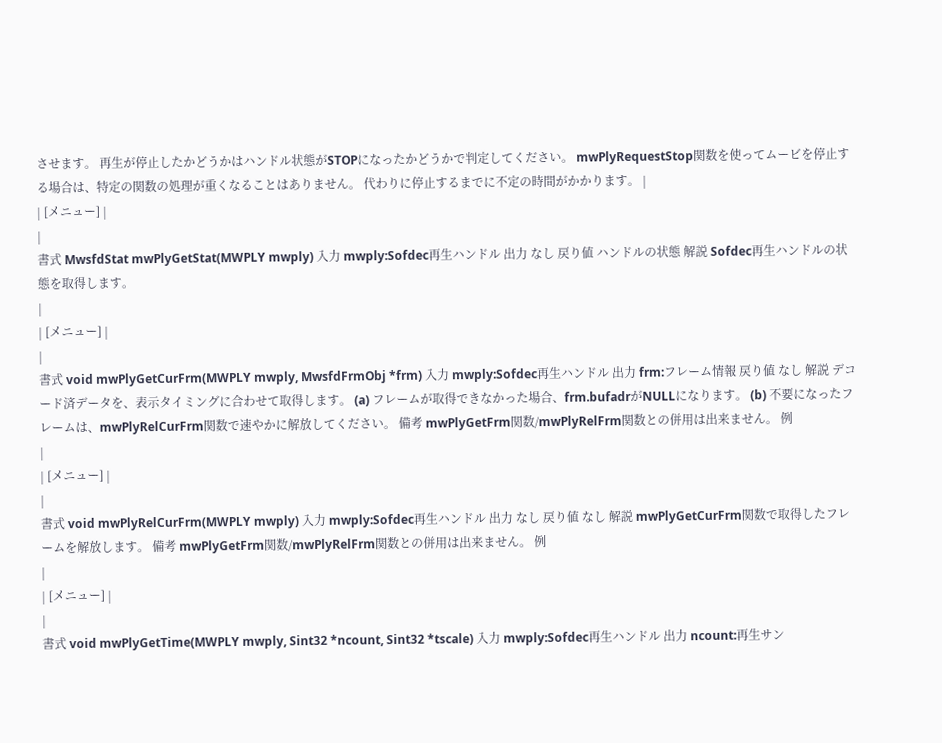させます。 再生が停止したかどうかはハンドル状態がSTOPになったかどうかで判定してください。 mwPlyRequestStop関数を使ってムービを停止する場合は、特定の関数の処理が重くなることはありません。 代わりに停止するまでに不定の時間がかかります。 |
| [メニュー] |
|
書式 MwsfdStat mwPlyGetStat(MWPLY mwply) 入力 mwply:Sofdec再生ハンドル 出力 なし 戻り値 ハンドルの状態 解説 Sofdec再生ハンドルの状態を取得します。
|
| [メニュー] |
|
書式 void mwPlyGetCurFrm(MWPLY mwply, MwsfdFrmObj *frm) 入力 mwply:Sofdec再生ハンドル 出力 frm:フレーム情報 戻り値 なし 解説 デコード済データを、表示タイミングに合わせて取得します。 (a) フレームが取得できなかった場合、frm.bufadrがNULLになります。 (b) 不要になったフレームは、mwPlyRelCurFrm関数で速やかに解放してください。 備考 mwPlyGetFrm関数/mwPlyRelFrm関数との併用は出来ません。 例
|
| [メニュー] |
|
書式 void mwPlyRelCurFrm(MWPLY mwply) 入力 mwply:Sofdec再生ハンドル 出力 なし 戻り値 なし 解説 mwPlyGetCurFrm関数で取得したフレームを解放します。 備考 mwPlyGetFrm関数/mwPlyRelFrm関数との併用は出来ません。 例
|
| [メニュー] |
|
書式 void mwPlyGetTime(MWPLY mwply, Sint32 *ncount, Sint32 *tscale) 入力 mwply:Sofdec再生ハンドル 出力 ncount:再生サン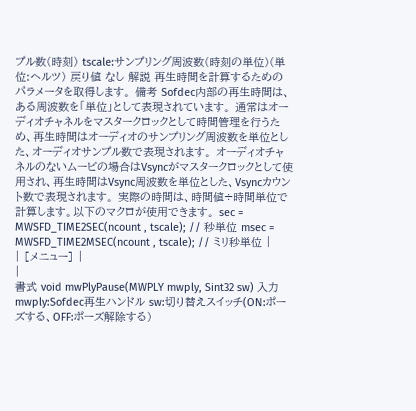プル数(時刻) tscale:サンプリング周波数(時刻の単位)(単位:ヘルツ) 戻り値 なし 解説 再生時間を計算するためのパラメータを取得します。 備考 Sofdec内部の再生時間は、ある周波数を「単位」として表現されています。 通常はオーディオチャネルをマスタークロックとして時間管理を行うため、再生時間はオーディオのサンプリング周波数を単位とした、オーディオサンプル数で表現されます。 オーディオチャネルのないムービの場合はVsyncがマスタークロックとして使用され、再生時間はVsync周波数を単位とした、Vsyncカウント数で表現されます。 実際の時間は、時間値÷時間単位で計算します。以下のマクロが使用できます。 sec = MWSFD_TIME2SEC(ncount , tscale); // 秒単位 msec = MWSFD_TIME2MSEC(ncount , tscale); // ミリ秒単位 |
| [メニュー] |
|
書式 void mwPlyPause(MWPLY mwply, Sint32 sw) 入力 mwply:Sofdec再生ハンドル sw:切り替えスイッチ(ON:ポーズする、OFF:ポーズ解除する)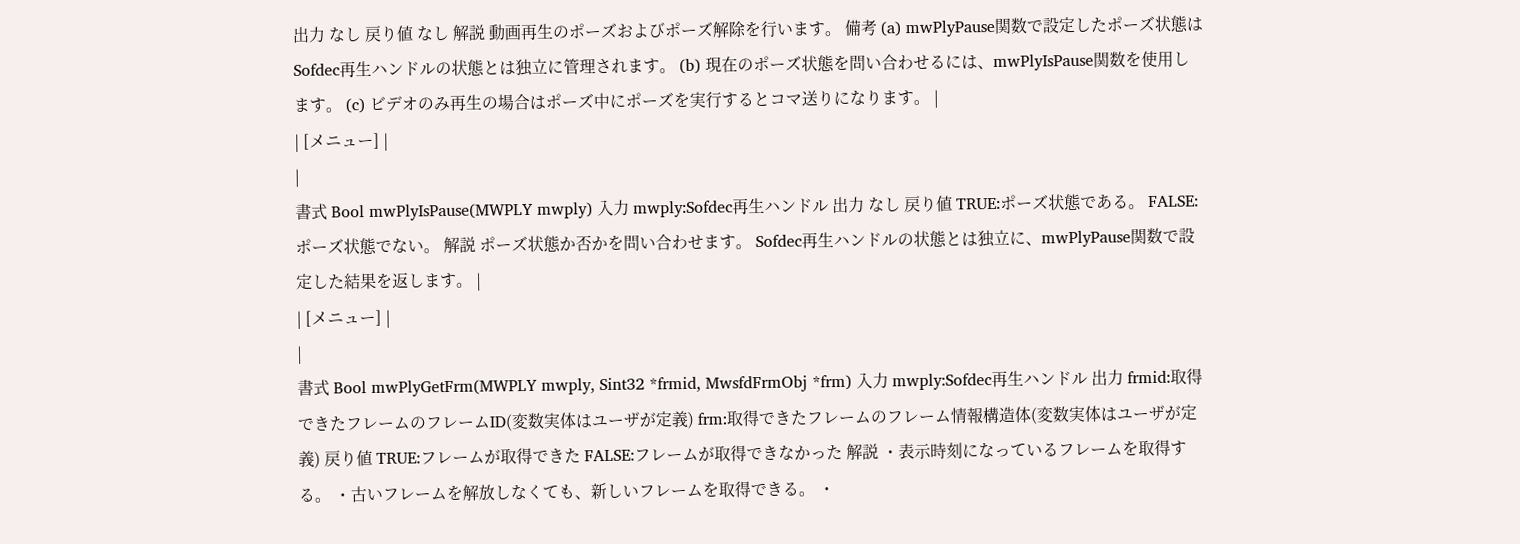出力 なし 戻り値 なし 解説 動画再生のポーズおよびポーズ解除を行います。 備考 (a) mwPlyPause関数で設定したポーズ状態はSofdec再生ハンドルの状態とは独立に管理されます。 (b) 現在のポーズ状態を問い合わせるには、mwPlyIsPause関数を使用します。 (c) ビデオのみ再生の場合はポーズ中にポーズを実行するとコマ送りになります。 |
| [メニュー] |
|
書式 Bool mwPlyIsPause(MWPLY mwply) 入力 mwply:Sofdec再生ハンドル 出力 なし 戻り値 TRUE:ポーズ状態である。 FALSE:ポーズ状態でない。 解説 ポーズ状態か否かを問い合わせます。 Sofdec再生ハンドルの状態とは独立に、mwPlyPause関数で設定した結果を返します。 |
| [メニュー] |
|
書式 Bool mwPlyGetFrm(MWPLY mwply, Sint32 *frmid, MwsfdFrmObj *frm) 入力 mwply:Sofdec再生ハンドル 出力 frmid:取得できたフレームのフレームID(変数実体はユーザが定義) frm:取得できたフレームのフレーム情報構造体(変数実体はユーザが定義) 戻り値 TRUE:フレームが取得できた FALSE:フレームが取得できなかった 解説 ・表示時刻になっているフレームを取得する。 ・古いフレームを解放しなくても、新しいフレームを取得できる。 ・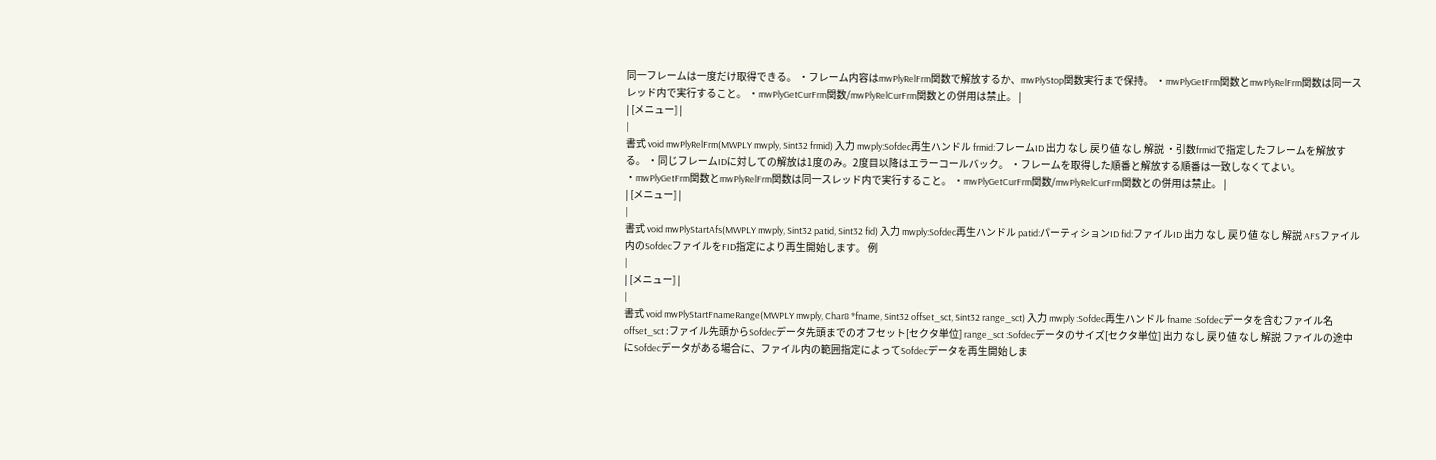同一フレームは一度だけ取得できる。 ・フレーム内容はmwPlyRelFrm関数で解放するか、mwPlyStop関数実行まで保持。 ・mwPlyGetFrm関数とmwPlyRelFrm関数は同一スレッド内で実行すること。 ・mwPlyGetCurFrm関数/mwPlyRelCurFrm関数との併用は禁止。 |
| [メニュー] |
|
書式 void mwPlyRelFrm(MWPLY mwply, Sint32 frmid) 入力 mwply:Sofdec再生ハンドル frmid:フレームID 出力 なし 戻り値 なし 解説 ・引数frmidで指定したフレームを解放する。 ・同じフレームIDに対しての解放は1度のみ。2度目以降はエラーコールバック。 ・フレームを取得した順番と解放する順番は一致しなくてよい。 ・mwPlyGetFrm関数とmwPlyRelFrm関数は同一スレッド内で実行すること。 ・mwPlyGetCurFrm関数/mwPlyRelCurFrm関数との併用は禁止。 |
| [メニュー] |
|
書式 void mwPlyStartAfs(MWPLY mwply, Sint32 patid, Sint32 fid) 入力 mwply:Sofdec再生ハンドル patid:パーティションID fid:ファイルID 出力 なし 戻り値 なし 解説 AFSファイル内のSofdecファイルをFID指定により再生開始します。 例
|
| [メニュー] |
|
書式 void mwPlyStartFnameRange(MWPLY mwply, Char8 *fname, Sint32 offset_sct, Sint32 range_sct) 入力 mwply :Sofdec再生ハンドル fname :Sofdecデータを含むファイル名 offset_sct :ファイル先頭からSofdecデータ先頭までのオフセット[セクタ単位] range_sct :Sofdecデータのサイズ[セクタ単位] 出力 なし 戻り値 なし 解説 ファイルの途中にSofdecデータがある場合に、ファイル内の範囲指定によってSofdecデータを再生開始しま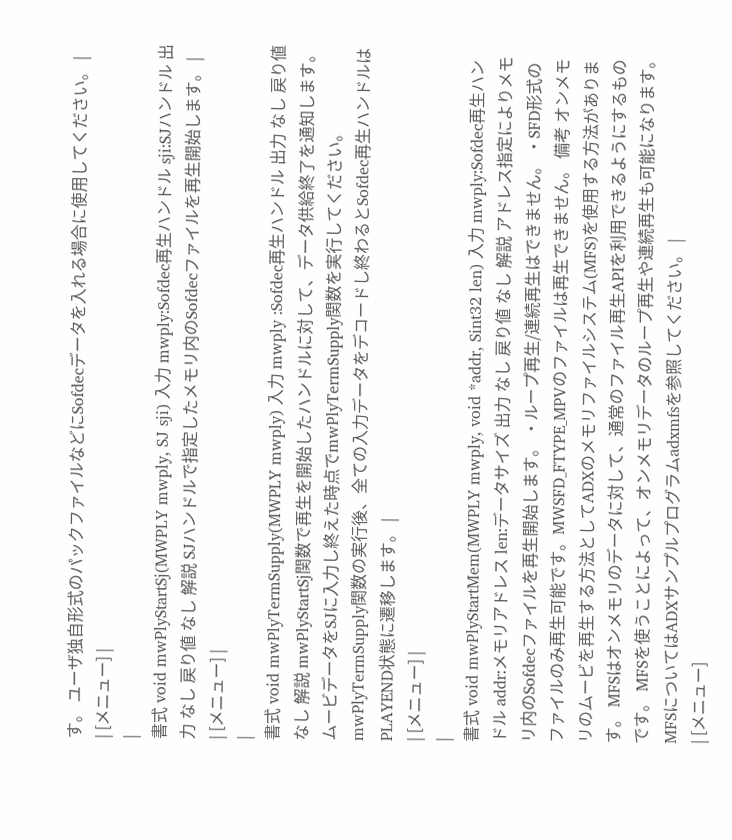す。 ユーザ独自形式のパックファイルなどにSofdecデータを入れる場合に使用してください。 |
| [メニュー] |
|
書式 void mwPlyStartSj(MWPLY mwply, SJ sji) 入力 mwply:Sofdec再生ハンドル sji:SJハンドル 出力 なし 戻り値 なし 解説 SJハンドルで指定したメモリ内のSofdecファイルを再生開始します。 |
| [メニュー] |
|
書式 void mwPlyTermSupply(MWPLY mwply) 入力 mwply :Sofdec再生ハンドル 出力 なし 戻り値 なし 解説 mwPlyStartSj関数で再生を開始したハンドルに対して、データ供給終了を通知します。ムービデータをSJに入力し終えた時点でmwPlyTermSupply関数を実行してください。mwPlyTermSupply関数の実行後、全ての入力データをデコードし終わるとSofdec再生ハンドルはPLAYEND状態に遷移します。 |
| [メニュー] |
|
書式 void mwPlyStartMem(MWPLY mwply, void *addr, Sint32 len) 入力 mwply:Sofdec再生ハンドル addr:メモリアドレス len:データサイズ 出力 なし 戻り値 なし 解説 アドレス指定によりメモリ内のSofdecファイルを再生開始します。 ・ループ再生/連続再生はできません。 ・SFD形式のファイルのみ再生可能です。MWSFD_FTYPE_MPVのファイルは再生できません。 備考 オンメモリのムービを再生する方法としてADXのメモリファイルシステム(MFS)を使用する方法があります。 MFSはオンメモリのデータに対して、通常のファイル再生APIを利用できるようにするものです。 MFSを使うことによって、オンメモリデータのループ再生や連続再生も可能になります。 MFSについてはADXサンプルプログラムadxmfsを参照してください。 |
| [メニュー]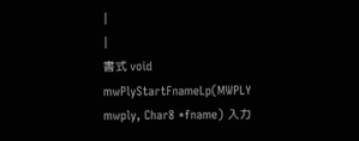|
|
書式 void mwPlyStartFnameLp(MWPLY mwply, Char8 *fname) 入力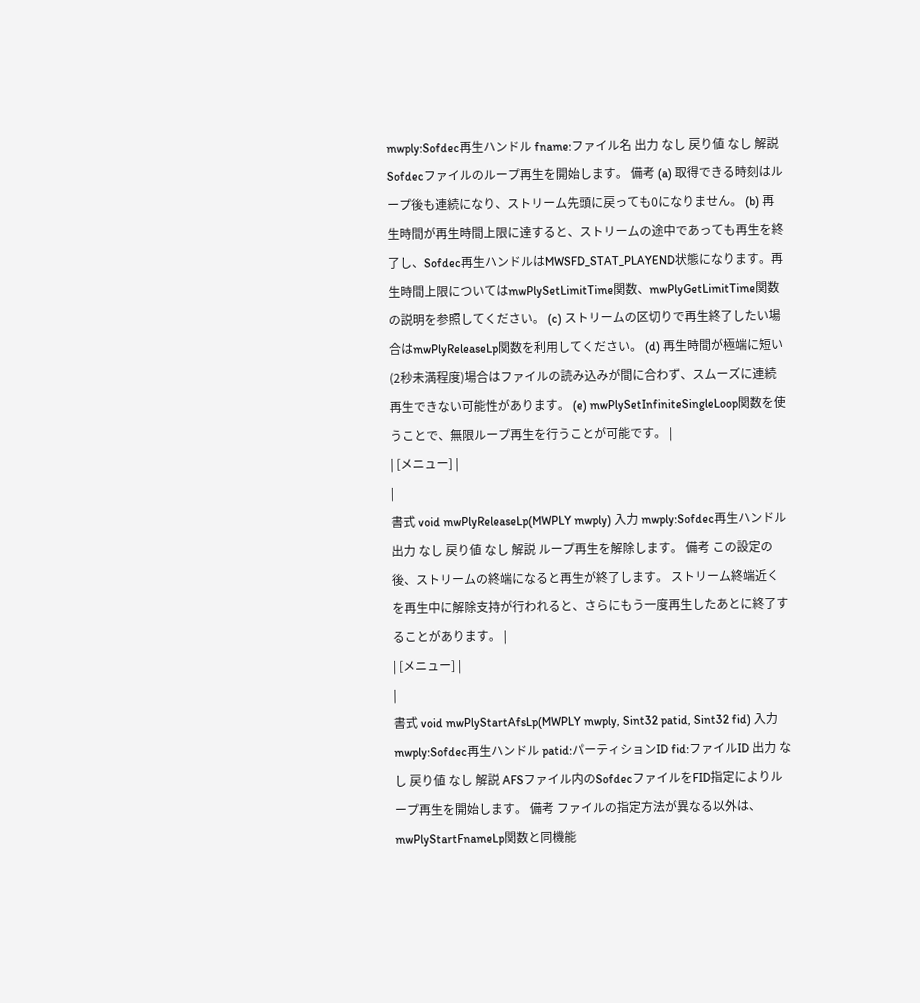mwply:Sofdec再生ハンドル fname:ファイル名 出力 なし 戻り値 なし 解説 Sofdecファイルのループ再生を開始します。 備考 (a) 取得できる時刻はループ後も連続になり、ストリーム先頭に戻っても0になりません。 (b) 再生時間が再生時間上限に達すると、ストリームの途中であっても再生を終了し、Sofdec再生ハンドルはMWSFD_STAT_PLAYEND状態になります。再生時間上限についてはmwPlySetLimitTime関数、mwPlyGetLimitTime関数の説明を参照してください。 (c) ストリームの区切りで再生終了したい場合はmwPlyReleaseLp関数を利用してください。 (d) 再生時間が極端に短い(2秒未満程度)場合はファイルの読み込みが間に合わず、スムーズに連続再生できない可能性があります。 (e) mwPlySetInfiniteSingleLoop関数を使うことで、無限ループ再生を行うことが可能です。 |
| [メニュー] |
|
書式 void mwPlyReleaseLp(MWPLY mwply) 入力 mwply:Sofdec再生ハンドル 出力 なし 戻り値 なし 解説 ループ再生を解除します。 備考 この設定の後、ストリームの終端になると再生が終了します。 ストリーム終端近くを再生中に解除支持が行われると、さらにもう一度再生したあとに終了することがあります。 |
| [メニュー] |
|
書式 void mwPlyStartAfsLp(MWPLY mwply, Sint32 patid, Sint32 fid) 入力 mwply:Sofdec再生ハンドル patid:パーティションID fid:ファイルID 出力 なし 戻り値 なし 解説 AFSファイル内のSofdecファイルをFID指定によりループ再生を開始します。 備考 ファイルの指定方法が異なる以外は、mwPlyStartFnameLp関数と同機能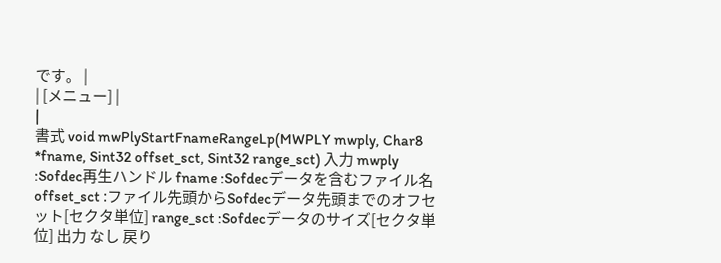です。 |
| [メニュー] |
|
書式 void mwPlyStartFnameRangeLp(MWPLY mwply, Char8 *fname, Sint32 offset_sct, Sint32 range_sct) 入力 mwply :Sofdec再生ハンドル fname :Sofdecデータを含むファイル名 offset_sct :ファイル先頭からSofdecデータ先頭までのオフセット[セクタ単位] range_sct :Sofdecデータのサイズ[セクタ単位] 出力 なし 戻り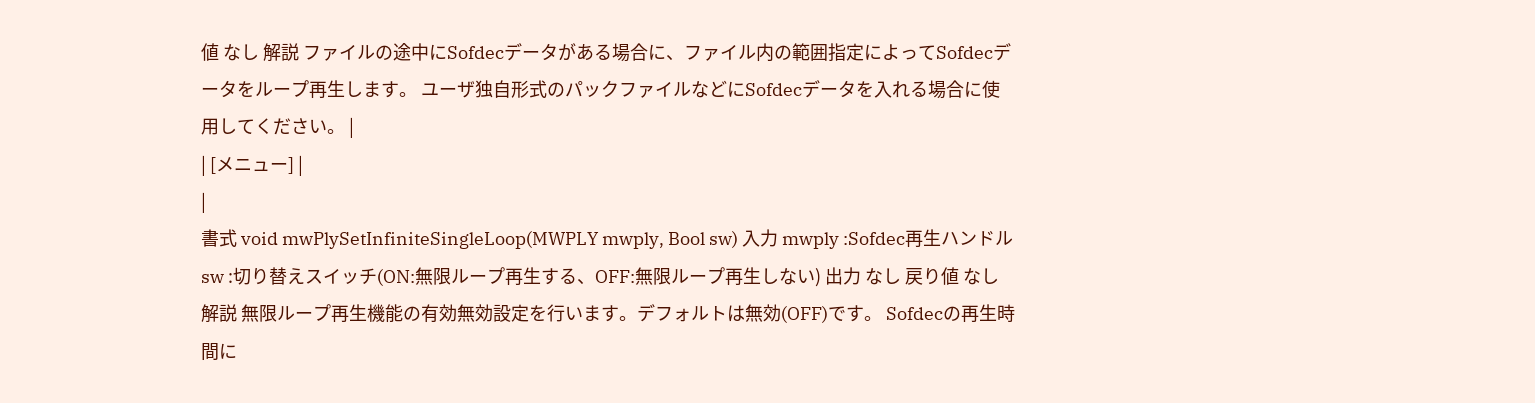値 なし 解説 ファイルの途中にSofdecデータがある場合に、ファイル内の範囲指定によってSofdecデータをループ再生します。 ユーザ独自形式のパックファイルなどにSofdecデータを入れる場合に使用してください。 |
| [メニュー] |
|
書式 void mwPlySetInfiniteSingleLoop(MWPLY mwply, Bool sw) 入力 mwply :Sofdec再生ハンドル sw :切り替えスイッチ(ON:無限ループ再生する、OFF:無限ループ再生しない) 出力 なし 戻り値 なし 解説 無限ループ再生機能の有効無効設定を行います。デフォルトは無効(OFF)です。 Sofdecの再生時間に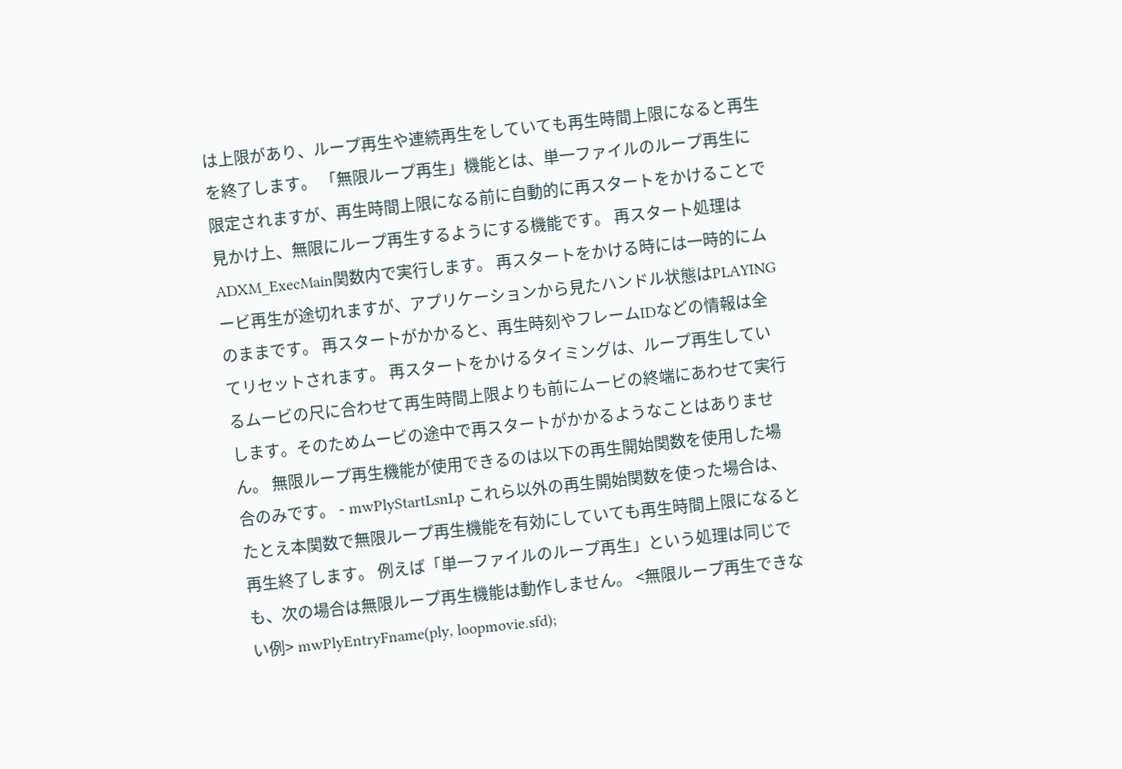は上限があり、ループ再生や連続再生をしていても再生時間上限になると再生を終了します。 「無限ループ再生」機能とは、単一ファイルのループ再生に限定されますが、再生時間上限になる前に自動的に再スタートをかけることで見かけ上、無限にループ再生するようにする機能です。 再スタート処理はADXM_ExecMain関数内で実行します。 再スタートをかける時には一時的にムービ再生が途切れますが、アプリケーションから見たハンドル状態はPLAYINGのままです。 再スタートがかかると、再生時刻やフレームIDなどの情報は全てリセットされます。 再スタートをかけるタイミングは、ループ再生しているムービの尺に合わせて再生時間上限よりも前にムービの終端にあわせて実行します。そのためムービの途中で再スタートがかかるようなことはありません。 無限ループ再生機能が使用できるのは以下の再生開始関数を使用した場合のみです。 - mwPlyStartLsnLp これら以外の再生開始関数を使った場合は、たとえ本関数で無限ループ再生機能を有効にしていても再生時間上限になると再生終了します。 例えば「単一ファイルのループ再生」という処理は同じでも、次の場合は無限ループ再生機能は動作しません。 <無限ループ再生できない例> mwPlyEntryFname(ply, loopmovie.sfd);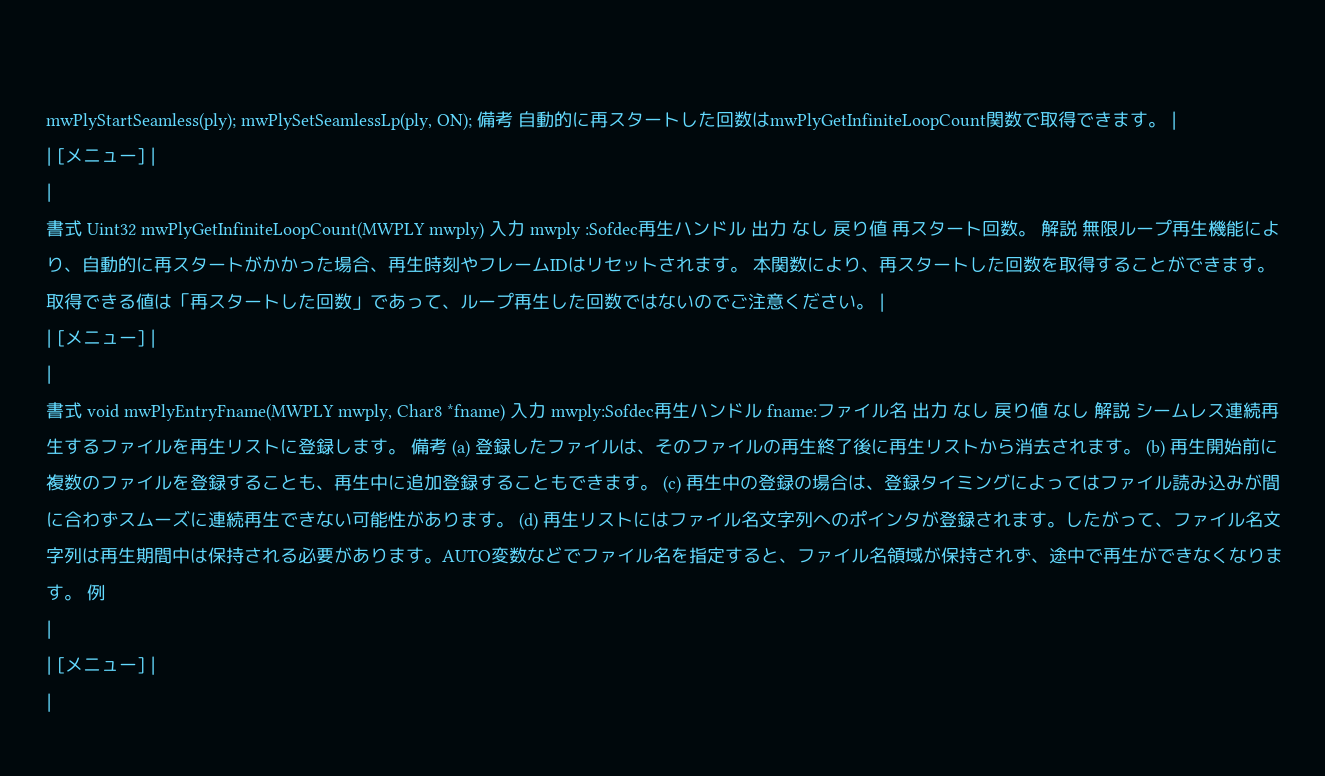mwPlyStartSeamless(ply); mwPlySetSeamlessLp(ply, ON); 備考 自動的に再スタートした回数はmwPlyGetInfiniteLoopCount関数で取得できます。 |
| [メニュー] |
|
書式 Uint32 mwPlyGetInfiniteLoopCount(MWPLY mwply) 入力 mwply :Sofdec再生ハンドル 出力 なし 戻り値 再スタート回数。 解説 無限ループ再生機能により、自動的に再スタートがかかった場合、再生時刻やフレームIDはリセットされます。 本関数により、再スタートした回数を取得することができます。 取得できる値は「再スタートした回数」であって、ループ再生した回数ではないのでご注意ください。 |
| [メニュー] |
|
書式 void mwPlyEntryFname(MWPLY mwply, Char8 *fname) 入力 mwply:Sofdec再生ハンドル fname:ファイル名 出力 なし 戻り値 なし 解説 シームレス連続再生するファイルを再生リストに登録します。 備考 (a) 登録したファイルは、そのファイルの再生終了後に再生リストから消去されます。 (b) 再生開始前に複数のファイルを登録することも、再生中に追加登録することもできます。 (c) 再生中の登録の場合は、登録タイミングによってはファイル読み込みが間に合わずスムーズに連続再生できない可能性があります。 (d) 再生リストにはファイル名文字列へのポインタが登録されます。したがって、ファイル名文字列は再生期間中は保持される必要があります。AUTO変数などでファイル名を指定すると、ファイル名領域が保持されず、途中で再生ができなくなります。 例
|
| [メニュー] |
|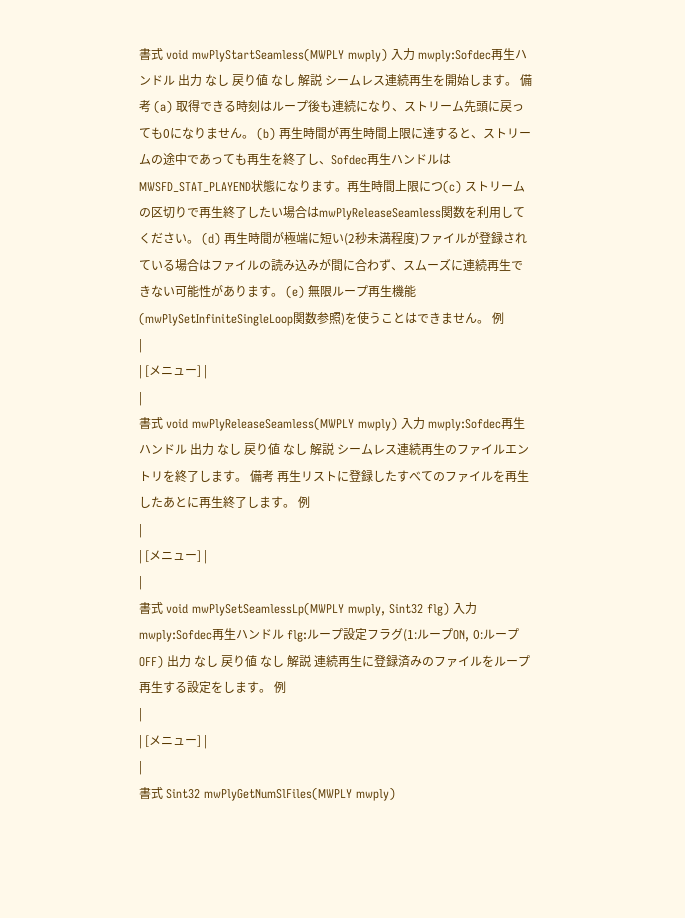書式 void mwPlyStartSeamless(MWPLY mwply) 入力 mwply:Sofdec再生ハンドル 出力 なし 戻り値 なし 解説 シームレス連続再生を開始します。 備考 (a) 取得できる時刻はループ後も連続になり、ストリーム先頭に戻っても0になりません。 (b) 再生時間が再生時間上限に達すると、ストリームの途中であっても再生を終了し、Sofdec再生ハンドルはMWSFD_STAT_PLAYEND状態になります。再生時間上限につ(c) ストリームの区切りで再生終了したい場合はmwPlyReleaseSeamless関数を利用してください。 (d) 再生時間が極端に短い(2秒未満程度)ファイルが登録されている場合はファイルの読み込みが間に合わず、スムーズに連続再生できない可能性があります。 (e) 無限ループ再生機能(mwPlySetInfiniteSingleLoop関数参照)を使うことはできません。 例
|
| [メニュー] |
|
書式 void mwPlyReleaseSeamless(MWPLY mwply) 入力 mwply:Sofdec再生ハンドル 出力 なし 戻り値 なし 解説 シームレス連続再生のファイルエントリを終了します。 備考 再生リストに登録したすべてのファイルを再生したあとに再生終了します。 例
|
| [メニュー] |
|
書式 void mwPlySetSeamlessLp(MWPLY mwply, Sint32 flg) 入力 mwply:Sofdec再生ハンドル flg:ループ設定フラグ(1:ループON, 0:ループOFF) 出力 なし 戻り値 なし 解説 連続再生に登録済みのファイルをループ再生する設定をします。 例
|
| [メニュー] |
|
書式 Sint32 mwPlyGetNumSlFiles(MWPLY mwply)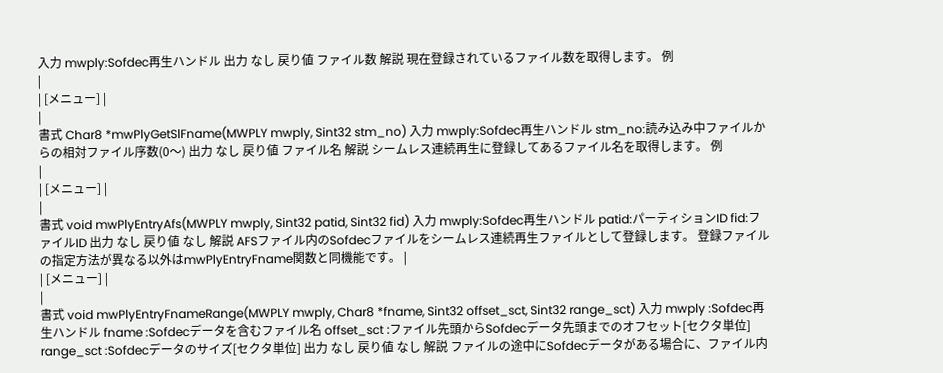入力 mwply:Sofdec再生ハンドル 出力 なし 戻り値 ファイル数 解説 現在登録されているファイル数を取得します。 例
|
| [メニュー] |
|
書式 Char8 *mwPlyGetSlFname(MWPLY mwply, Sint32 stm_no) 入力 mwply:Sofdec再生ハンドル stm_no:読み込み中ファイルからの相対ファイル序数(0〜) 出力 なし 戻り値 ファイル名 解説 シームレス連続再生に登録してあるファイル名を取得します。 例
|
| [メニュー] |
|
書式 void mwPlyEntryAfs(MWPLY mwply, Sint32 patid, Sint32 fid) 入力 mwply:Sofdec再生ハンドル patid:パーティションID fid:ファイルID 出力 なし 戻り値 なし 解説 AFSファイル内のSofdecファイルをシームレス連続再生ファイルとして登録します。 登録ファイルの指定方法が異なる以外はmwPlyEntryFname関数と同機能です。 |
| [メニュー] |
|
書式 void mwPlyEntryFnameRange(MWPLY mwply, Char8 *fname, Sint32 offset_sct, Sint32 range_sct) 入力 mwply :Sofdec再生ハンドル fname :Sofdecデータを含むファイル名 offset_sct :ファイル先頭からSofdecデータ先頭までのオフセット[セクタ単位] range_sct :Sofdecデータのサイズ[セクタ単位] 出力 なし 戻り値 なし 解説 ファイルの途中にSofdecデータがある場合に、ファイル内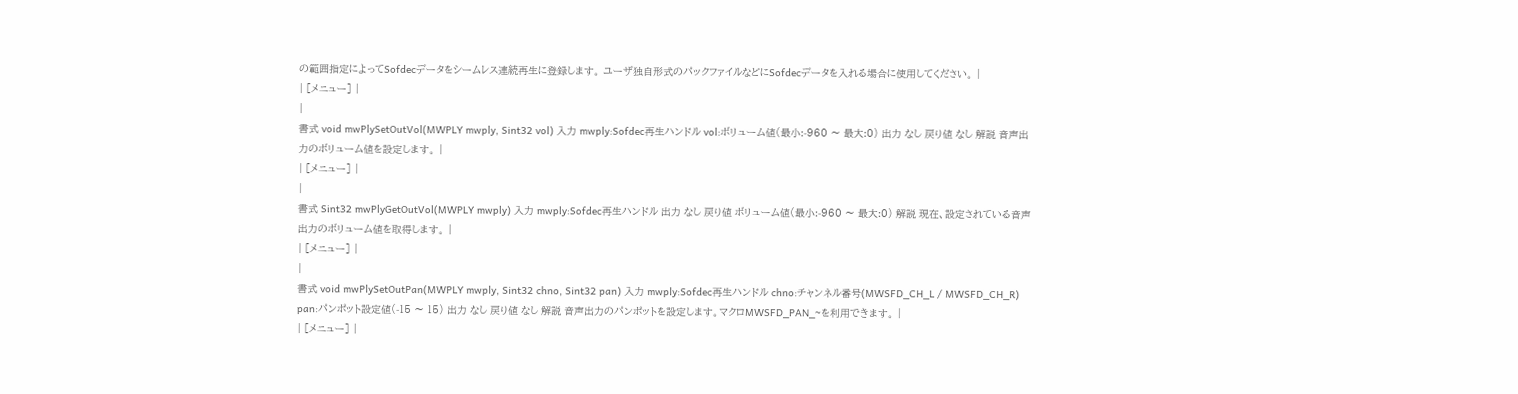の範囲指定によってSofdecデータをシームレス連続再生に登録します。 ユーザ独自形式のパックファイルなどにSofdecデータを入れる場合に使用してください。 |
| [メニュー] |
|
書式 void mwPlySetOutVol(MWPLY mwply, Sint32 vol) 入力 mwply:Sofdec再生ハンドル vol:ボリューム値(最小:-960 〜 最大:0) 出力 なし 戻り値 なし 解説 音声出力のボリューム値を設定します。 |
| [メニュー] |
|
書式 Sint32 mwPlyGetOutVol(MWPLY mwply) 入力 mwply:Sofdec再生ハンドル 出力 なし 戻り値 ボリューム値(最小:-960 〜 最大:0) 解説 現在、設定されている音声出力のボリューム値を取得します。 |
| [メニュー] |
|
書式 void mwPlySetOutPan(MWPLY mwply, Sint32 chno, Sint32 pan) 入力 mwply:Sofdec再生ハンドル chno:チャンネル番号(MWSFD_CH_L / MWSFD_CH_R) pan:パンポット設定値(-15 〜 15) 出力 なし 戻り値 なし 解説 音声出力のパンポットを設定します。マクロMWSFD_PAN_~を利用できます。 |
| [メニュー] |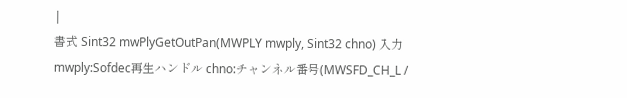|
書式 Sint32 mwPlyGetOutPan(MWPLY mwply, Sint32 chno) 入力 mwply:Sofdec再生ハンドル chno:チャンネル番号(MWSFD_CH_L /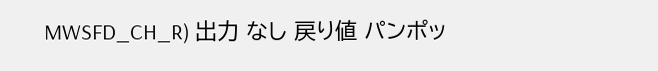MWSFD_CH_R) 出力 なし 戻り値 パンポッ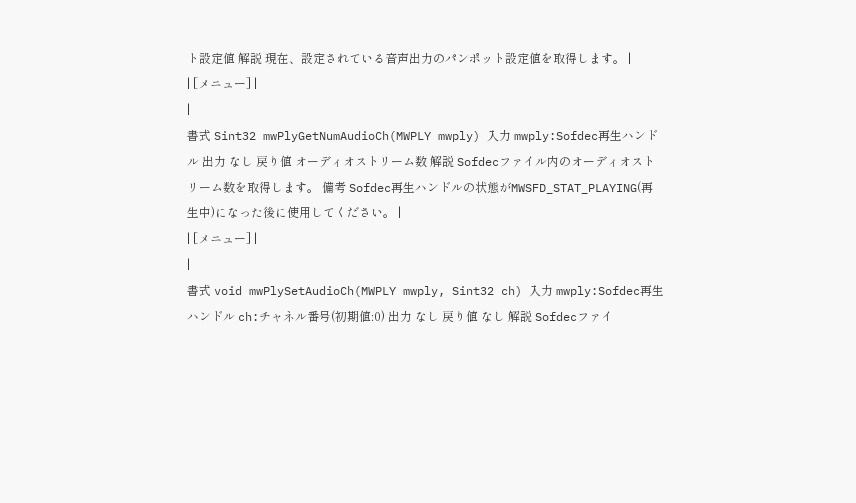ト設定値 解説 現在、設定されている音声出力のパンポット設定値を取得します。 |
| [メニュー] |
|
書式 Sint32 mwPlyGetNumAudioCh(MWPLY mwply) 入力 mwply:Sofdec再生ハンドル 出力 なし 戻り値 オーディオストリーム数 解説 Sofdecファイル内のオーディオストリーム数を取得します。 備考 Sofdec再生ハンドルの状態がMWSFD_STAT_PLAYING(再生中)になった後に使用してください。 |
| [メニュー] |
|
書式 void mwPlySetAudioCh(MWPLY mwply, Sint32 ch) 入力 mwply:Sofdec再生ハンドル ch:チャネル番号(初期値:0) 出力 なし 戻り値 なし 解説 Sofdecファイ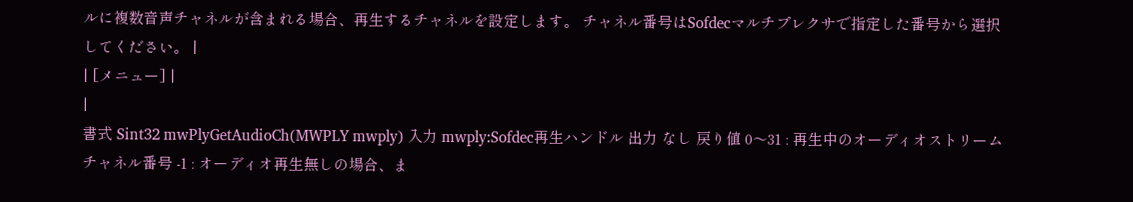ルに複数音声チャネルが含まれる場合、再生するチャネルを設定します。 チャネル番号はSofdecマルチプレクサで指定した番号から選択してください。 |
| [メニュー] |
|
書式 Sint32 mwPlyGetAudioCh(MWPLY mwply) 入力 mwply:Sofdec再生ハンドル 出力 なし 戻り値 0〜31 : 再生中のオーディオストリームチャネル番号 -1 : オーディオ再生無しの場合、ま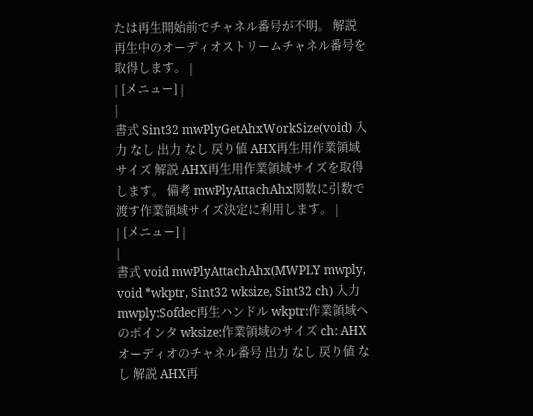たは再生開始前でチャネル番号が不明。 解説 再生中のオーディオストリームチャネル番号を取得します。 |
| [メニュー] |
|
書式 Sint32 mwPlyGetAhxWorkSize(void) 入力 なし 出力 なし 戻り値 AHX再生用作業領域サイズ 解説 AHX再生用作業領域サイズを取得します。 備考 mwPlyAttachAhx関数に引数で渡す作業領域サイズ決定に利用します。 |
| [メニュー] |
|
書式 void mwPlyAttachAhx(MWPLY mwply, void *wkptr, Sint32 wksize, Sint32 ch) 入力 mwply:Sofdec再生ハンドル wkptr:作業領域へのポインタ wksize:作業領域のサイズ ch: AHXオーディオのチャネル番号 出力 なし 戻り値 なし 解説 AHX再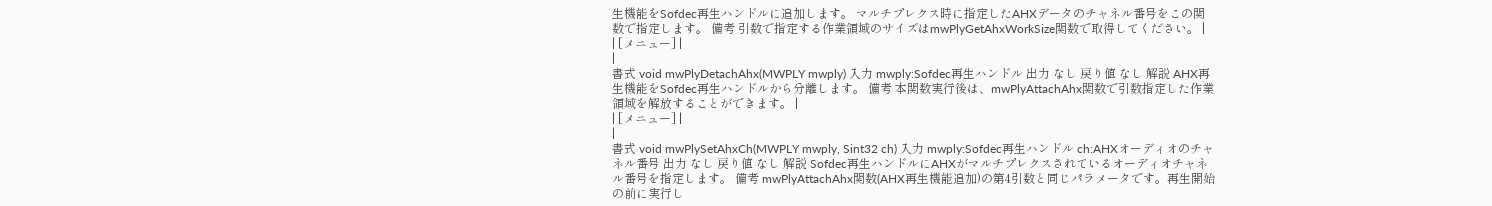生機能をSofdec再生ハンドルに追加します。 マルチプレクス時に指定したAHXデータのチャネル番号をこの関数で指定します。 備考 引数で指定する作業領域のサイズはmwPlyGetAhxWorkSize関数で取得してください。 |
| [メニュー] |
|
書式 void mwPlyDetachAhx(MWPLY mwply) 入力 mwply:Sofdec再生ハンドル 出力 なし 戻り値 なし 解説 AHX再生機能をSofdec再生ハンドルから分離します。 備考 本関数実行後は、mwPlyAttachAhx関数で引数指定した作業領域を解放することができます。 |
| [メニュー] |
|
書式 void mwPlySetAhxCh(MWPLY mwply, Sint32 ch) 入力 mwply:Sofdec再生ハンドル ch:AHXオーディオのチャネル番号 出力 なし 戻り値 なし 解説 Sofdec再生ハンドルにAHXがマルチプレクスされているオーディオチャネル番号を指定します。 備考 mwPlyAttachAhx関数(AHX再生機能追加)の第4引数と同じパラメータです。再生開始の前に実行し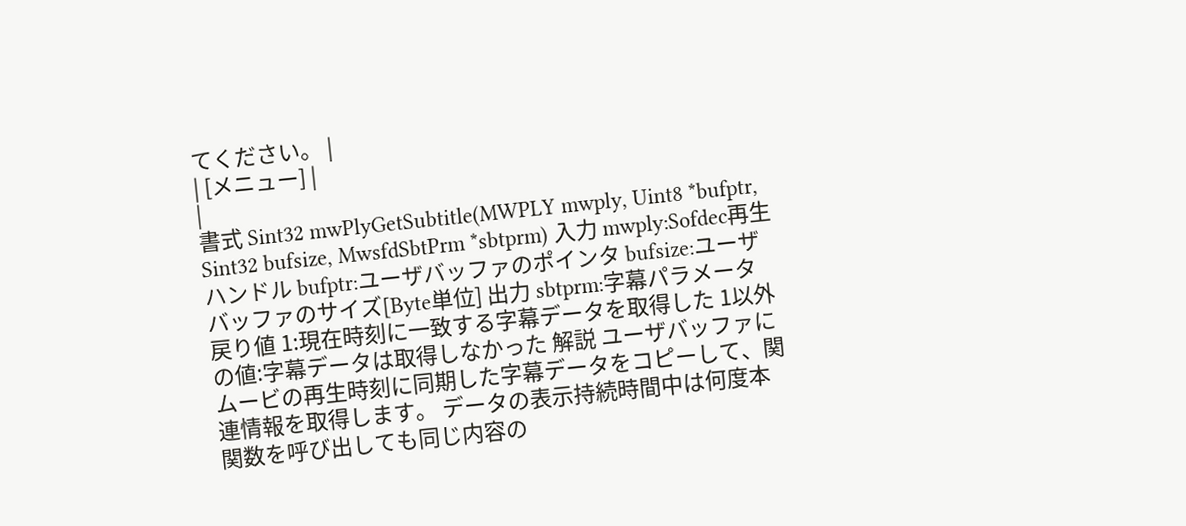てください。 |
| [メニュー] |
|
書式 Sint32 mwPlyGetSubtitle(MWPLY mwply, Uint8 *bufptr, Sint32 bufsize, MwsfdSbtPrm *sbtprm) 入力 mwply:Sofdec再生ハンドル bufptr:ユーザバッファのポインタ bufsize:ユーザバッファのサイズ[Byte単位] 出力 sbtprm:字幕パラメータ 戻り値 1:現在時刻に一致する字幕データを取得した 1以外の値:字幕データは取得しなかった 解説 ユーザバッファにムービの再生時刻に同期した字幕データをコピーして、関連情報を取得します。 データの表示持続時間中は何度本関数を呼び出しても同じ内容の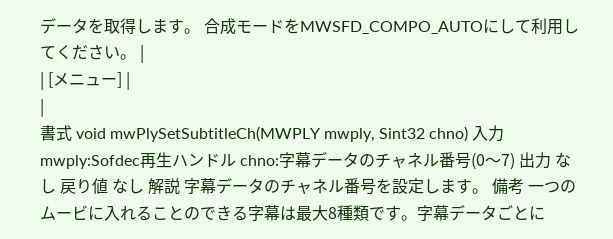データを取得します。 合成モードをMWSFD_COMPO_AUTOにして利用してください。 |
| [メニュー] |
|
書式 void mwPlySetSubtitleCh(MWPLY mwply, Sint32 chno) 入力 mwply:Sofdec再生ハンドル chno:字幕データのチャネル番号(0〜7) 出力 なし 戻り値 なし 解説 字幕データのチャネル番号を設定します。 備考 一つのムービに入れることのできる字幕は最大8種類です。字幕データごとに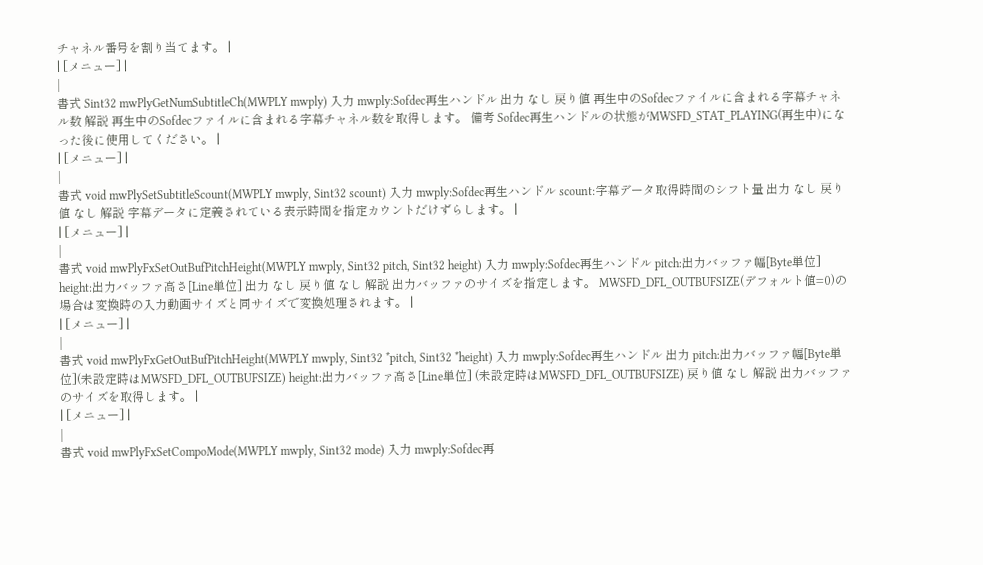チャネル番号を割り当てます。 |
| [メニュー] |
|
書式 Sint32 mwPlyGetNumSubtitleCh(MWPLY mwply) 入力 mwply:Sofdec再生ハンドル 出力 なし 戻り値 再生中のSofdecファイルに含まれる字幕チャネル数 解説 再生中のSofdecファイルに含まれる字幕チャネル数を取得します。 備考 Sofdec再生ハンドルの状態がMWSFD_STAT_PLAYING(再生中)になった後に使用してください。 |
| [メニュー] |
|
書式 void mwPlySetSubtitleScount(MWPLY mwply, Sint32 scount) 入力 mwply:Sofdec再生ハンドル scount:字幕データ取得時間のシフト量 出力 なし 戻り値 なし 解説 字幕データに定義されている表示時間を指定カウントだけずらします。 |
| [メニュー] |
|
書式 void mwPlyFxSetOutBufPitchHeight(MWPLY mwply, Sint32 pitch, Sint32 height) 入力 mwply:Sofdec再生ハンドル pitch:出力バッファ幅[Byte単位] height:出力バッファ高さ[Line単位] 出力 なし 戻り値 なし 解説 出力バッファのサイズを指定します。 MWSFD_DFL_OUTBUFSIZE(デフォルト値=0)の場合は変換時の入力動画サイズと同サイズで変換処理されます。 |
| [メニュー] |
|
書式 void mwPlyFxGetOutBufPitchHeight(MWPLY mwply, Sint32 *pitch, Sint32 *height) 入力 mwply:Sofdec再生ハンドル 出力 pitch:出力バッファ幅[Byte単位](未設定時はMWSFD_DFL_OUTBUFSIZE) height:出力バッファ高さ[Line単位] (未設定時はMWSFD_DFL_OUTBUFSIZE) 戻り値 なし 解説 出力バッファのサイズを取得します。 |
| [メニュー] |
|
書式 void mwPlyFxSetCompoMode(MWPLY mwply, Sint32 mode) 入力 mwply:Sofdec再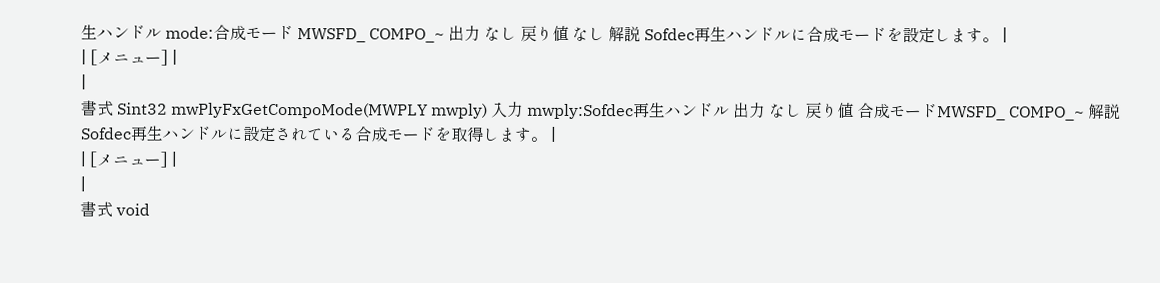生ハンドル mode:合成モード MWSFD_ COMPO_~ 出力 なし 戻り値 なし 解説 Sofdec再生ハンドルに合成モードを設定します。 |
| [メニュー] |
|
書式 Sint32 mwPlyFxGetCompoMode(MWPLY mwply) 入力 mwply:Sofdec再生ハンドル 出力 なし 戻り値 合成モードMWSFD_ COMPO_~ 解説 Sofdec再生ハンドルに設定されている合成モードを取得します。 |
| [メニュー] |
|
書式 void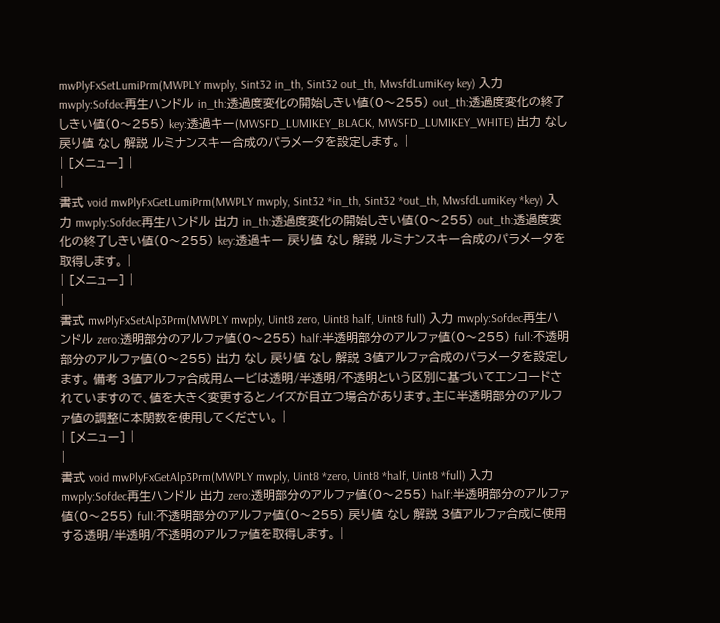mwPlyFxSetLumiPrm(MWPLY mwply, Sint32 in_th, Sint32 out_th, MwsfdLumiKey key) 入力 mwply:Sofdec再生ハンドル in_th:透過度変化の開始しきい値(0〜255) out_th:透過度変化の終了しきい値(0〜255) key:透過キー(MWSFD_LUMIKEY_BLACK, MWSFD_LUMIKEY_WHITE) 出力 なし 戻り値 なし 解説 ルミナンスキー合成のパラメータを設定します。 |
| [メニュー] |
|
書式 void mwPlyFxGetLumiPrm(MWPLY mwply, Sint32 *in_th, Sint32 *out_th, MwsfdLumiKey *key) 入力 mwply:Sofdec再生ハンドル 出力 in_th:透過度変化の開始しきい値(0〜255) out_th:透過度変化の終了しきい値(0〜255) key:透過キー 戻り値 なし 解説 ルミナンスキー合成のパラメータを取得します。 |
| [メニュー] |
|
書式 mwPlyFxSetAlp3Prm(MWPLY mwply, Uint8 zero, Uint8 half, Uint8 full) 入力 mwply:Sofdec再生ハンドル zero:透明部分のアルファ値(0〜255) half:半透明部分のアルファ値(0〜255) full:不透明部分のアルファ値(0〜255) 出力 なし 戻り値 なし 解説 3値アルファ合成のパラメータを設定します。 備考 3値アルファ合成用ムービは透明/半透明/不透明という区別に基づいてエンコードされていますので、値を大きく変更するとノイズが目立つ場合があります。主に半透明部分のアルファ値の調整に本関数を使用してください。 |
| [メニュー] |
|
書式 void mwPlyFxGetAlp3Prm(MWPLY mwply, Uint8 *zero, Uint8 *half, Uint8 *full) 入力 mwply:Sofdec再生ハンドル 出力 zero:透明部分のアルファ値(0〜255) half:半透明部分のアルファ値(0〜255) full:不透明部分のアルファ値(0〜255) 戻り値 なし 解説 3値アルファ合成に使用する透明/半透明/不透明のアルファ値を取得します。 |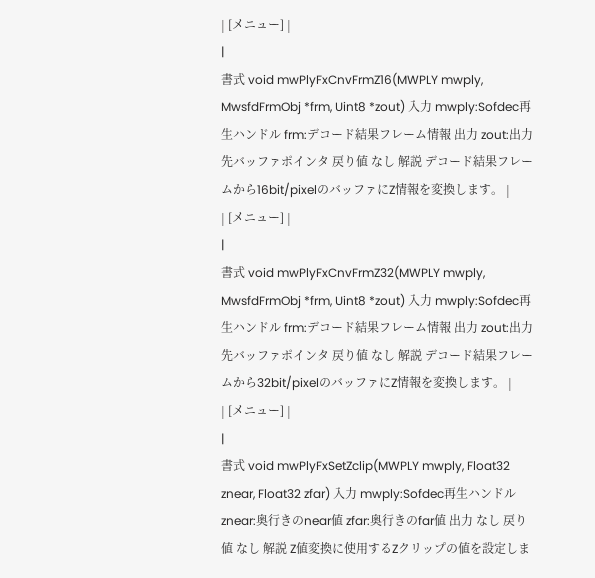| [メニュー] |
|
書式 void mwPlyFxCnvFrmZ16(MWPLY mwply, MwsfdFrmObj *frm, Uint8 *zout) 入力 mwply:Sofdec再生ハンドル frm:デコード結果フレーム情報 出力 zout:出力先バッファポインタ 戻り値 なし 解説 デコード結果フレームから16bit/pixelのバッファにZ情報を変換します。 |
| [メニュー] |
|
書式 void mwPlyFxCnvFrmZ32(MWPLY mwply, MwsfdFrmObj *frm, Uint8 *zout) 入力 mwply:Sofdec再生ハンドル frm:デコード結果フレーム情報 出力 zout:出力先バッファポインタ 戻り値 なし 解説 デコード結果フレームから32bit/pixelのバッファにZ情報を変換します。 |
| [メニュー] |
|
書式 void mwPlyFxSetZclip(MWPLY mwply, Float32 znear, Float32 zfar) 入力 mwply:Sofdec再生ハンドル znear:奥行きのnear値 zfar:奥行きのfar値 出力 なし 戻り値 なし 解説 Z値変換に使用するZクリップの値を設定しま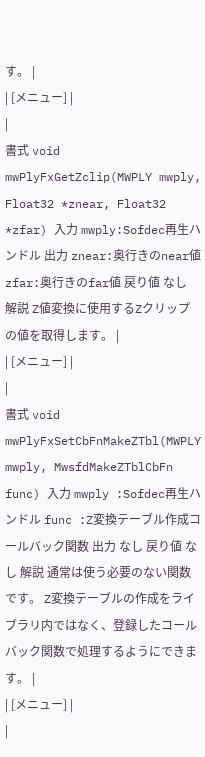す。 |
| [メニュー] |
|
書式 void mwPlyFxGetZclip(MWPLY mwply, Float32 *znear, Float32 *zfar) 入力 mwply:Sofdec再生ハンドル 出力 znear:奥行きのnear値 zfar:奥行きのfar値 戻り値 なし 解説 Z値変換に使用するZクリップの値を取得します。 |
| [メニュー] |
|
書式 void mwPlyFxSetCbFnMakeZTbl(MWPLY mwply, MwsfdMakeZTblCbFn func) 入力 mwply :Sofdec再生ハンドル func :Z変換テーブル作成コールバック関数 出力 なし 戻り値 なし 解説 通常は使う必要のない関数です。 Z変換テーブルの作成をライブラリ内ではなく、登録したコールバック関数で処理するようにできます。 |
| [メニュー] |
|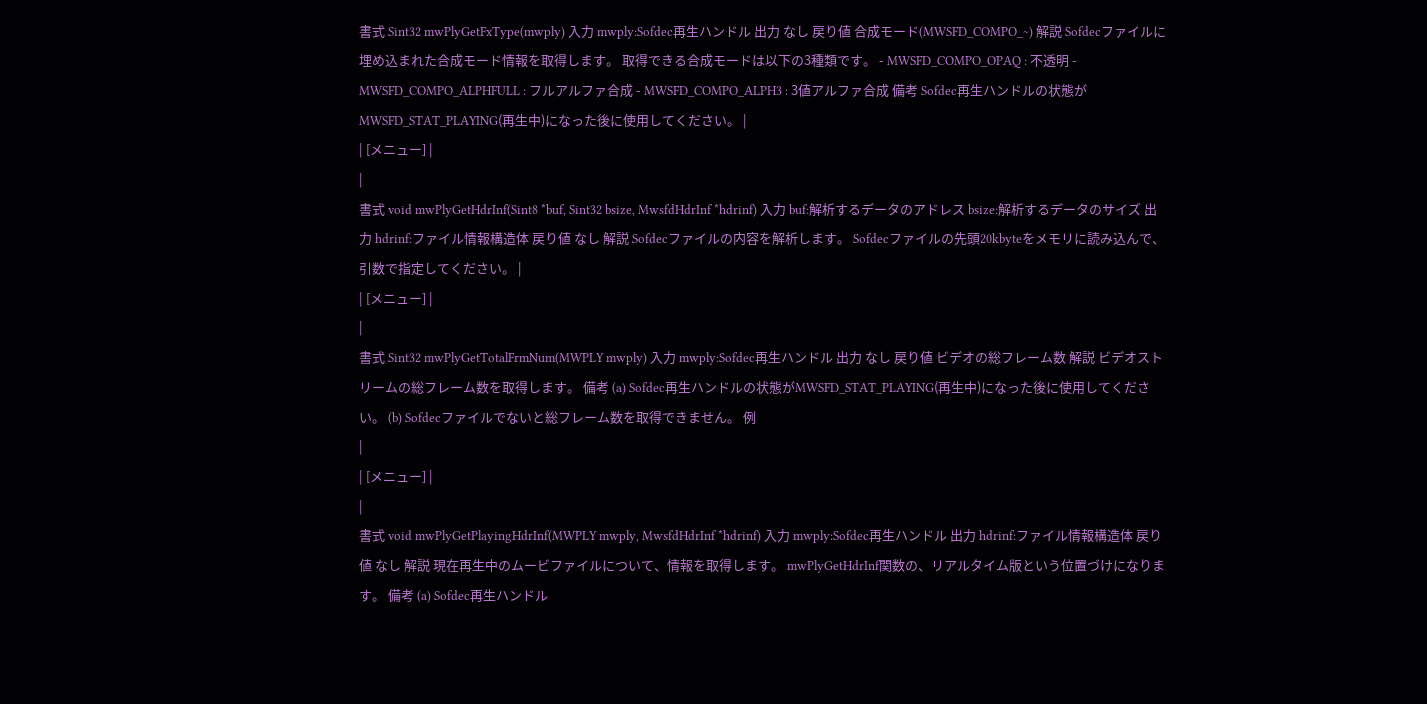書式 Sint32 mwPlyGetFxType(mwply) 入力 mwply:Sofdec再生ハンドル 出力 なし 戻り値 合成モード(MWSFD_COMPO_~) 解説 Sofdecファイルに埋め込まれた合成モード情報を取得します。 取得できる合成モードは以下の3種類です。 - MWSFD_COMPO_OPAQ : 不透明 - MWSFD_COMPO_ALPHFULL : フルアルファ合成 - MWSFD_COMPO_ALPH3 : 3値アルファ合成 備考 Sofdec再生ハンドルの状態がMWSFD_STAT_PLAYING(再生中)になった後に使用してください。 |
| [メニュー] |
|
書式 void mwPlyGetHdrInf(Sint8 *buf, Sint32 bsize, MwsfdHdrInf *hdrinf) 入力 buf:解析するデータのアドレス bsize:解析するデータのサイズ 出力 hdrinf:ファイル情報構造体 戻り値 なし 解説 Sofdecファイルの内容を解析します。 Sofdecファイルの先頭20kbyteをメモリに読み込んで、引数で指定してください。 |
| [メニュー] |
|
書式 Sint32 mwPlyGetTotalFrmNum(MWPLY mwply) 入力 mwply:Sofdec再生ハンドル 出力 なし 戻り値 ビデオの総フレーム数 解説 ビデオストリームの総フレーム数を取得します。 備考 (a) Sofdec再生ハンドルの状態がMWSFD_STAT_PLAYING(再生中)になった後に使用してください。 (b) Sofdecファイルでないと総フレーム数を取得できません。 例
|
| [メニュー] |
|
書式 void mwPlyGetPlayingHdrInf(MWPLY mwply, MwsfdHdrInf *hdrinf) 入力 mwply:Sofdec再生ハンドル 出力 hdrinf:ファイル情報構造体 戻り値 なし 解説 現在再生中のムービファイルについて、情報を取得します。 mwPlyGetHdrInf関数の、リアルタイム版という位置づけになります。 備考 (a) Sofdec再生ハンドル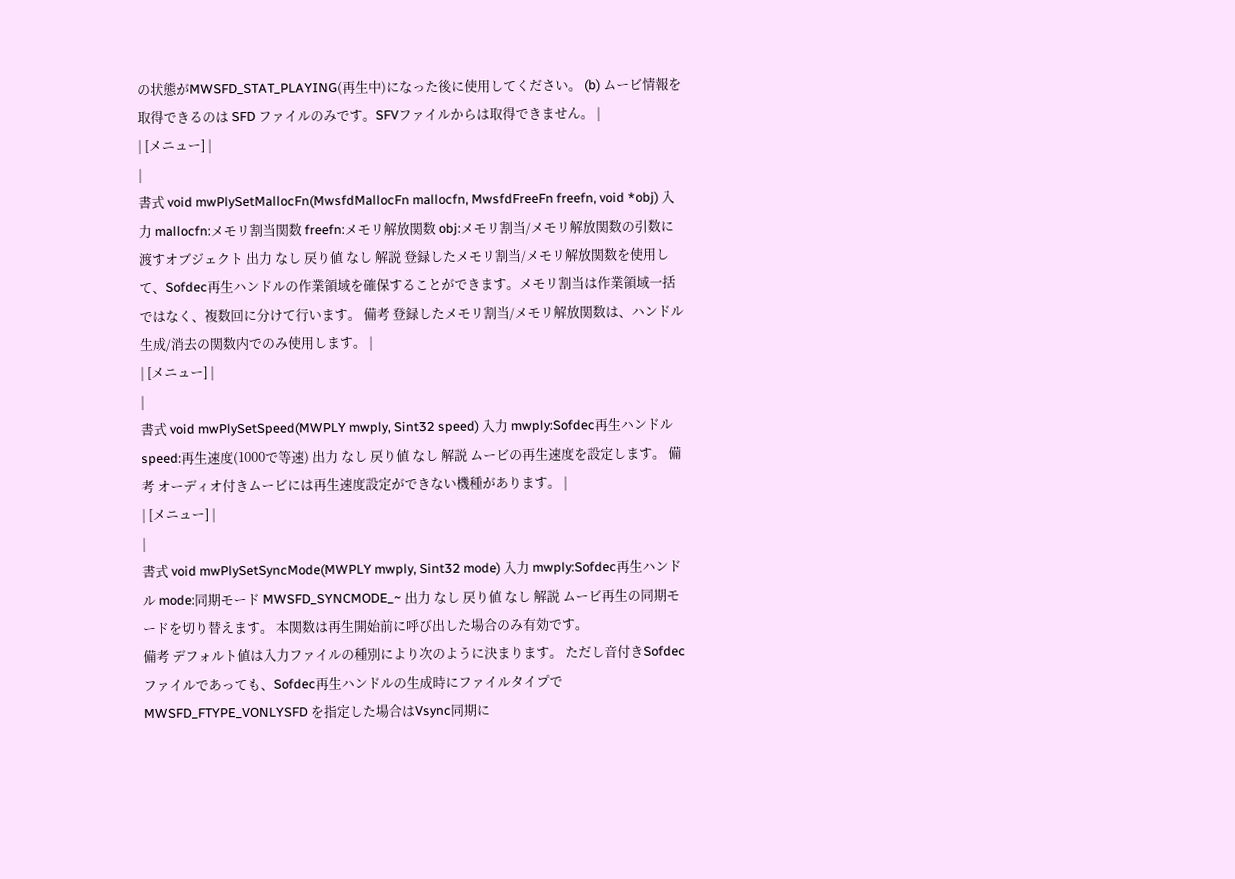の状態がMWSFD_STAT_PLAYING(再生中)になった後に使用してください。 (b) ムービ情報を取得できるのは SFD ファイルのみです。SFVファイルからは取得できません。 |
| [メニュー] |
|
書式 void mwPlySetMallocFn(MwsfdMallocFn mallocfn, MwsfdFreeFn freefn, void *obj) 入力 mallocfn:メモリ割当関数 freefn:メモリ解放関数 obj:メモリ割当/メモリ解放関数の引数に渡すオブジェクト 出力 なし 戻り値 なし 解説 登録したメモリ割当/メモリ解放関数を使用して、Sofdec再生ハンドルの作業領域を確保することができます。メモリ割当は作業領域一括ではなく、複数回に分けて行います。 備考 登録したメモリ割当/メモリ解放関数は、ハンドル生成/消去の関数内でのみ使用します。 |
| [メニュー] |
|
書式 void mwPlySetSpeed(MWPLY mwply, Sint32 speed) 入力 mwply:Sofdec再生ハンドル speed:再生速度(1000で等速) 出力 なし 戻り値 なし 解説 ムービの再生速度を設定します。 備考 オーディオ付きムービには再生速度設定ができない機種があります。 |
| [メニュー] |
|
書式 void mwPlySetSyncMode(MWPLY mwply, Sint32 mode) 入力 mwply:Sofdec再生ハンドル mode:同期モード MWSFD_SYNCMODE_~ 出力 なし 戻り値 なし 解説 ムービ再生の同期モードを切り替えます。 本関数は再生開始前に呼び出した場合のみ有効です。
備考 デフォルト値は入力ファイルの種別により次のように決まります。 ただし音付きSofdecファイルであっても、Sofdec再生ハンドルの生成時にファイルタイプで MWSFD_FTYPE_VONLYSFD を指定した場合はVsync同期に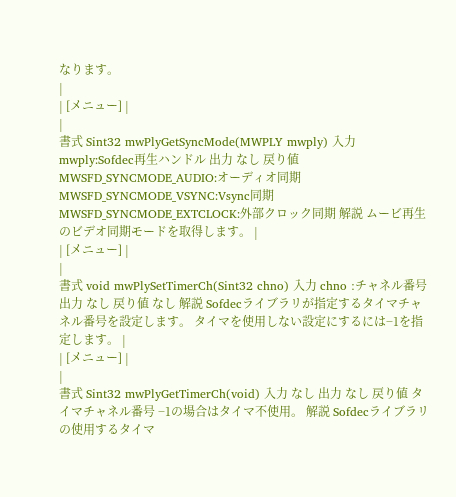なります。
|
| [メニュー] |
|
書式 Sint32 mwPlyGetSyncMode(MWPLY mwply) 入力 mwply:Sofdec再生ハンドル 出力 なし 戻り値 MWSFD_SYNCMODE_AUDIO:オーディオ同期 MWSFD_SYNCMODE_VSYNC:Vsync同期 MWSFD_SYNCMODE_EXTCLOCK:外部クロック同期 解説 ムービ再生のビデオ同期モードを取得します。 |
| [メニュー] |
|
書式 void mwPlySetTimerCh(Sint32 chno) 入力 chno :チャネル番号 出力 なし 戻り値 なし 解説 Sofdecライブラリが指定するタイマチャネル番号を設定します。 タイマを使用しない設定にするには−1を指定します。 |
| [メニュー] |
|
書式 Sint32 mwPlyGetTimerCh(void) 入力 なし 出力 なし 戻り値 タイマチャネル番号 −1の場合はタイマ不使用。 解説 Sofdecライブラリの使用するタイマ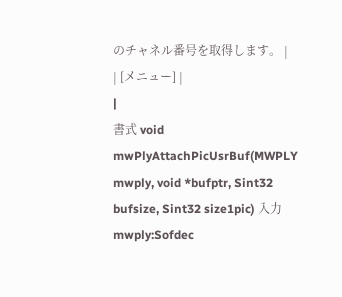のチャネル番号を取得します。 |
| [メニュー] |
|
書式 void mwPlyAttachPicUsrBuf(MWPLY mwply, void *bufptr, Sint32 bufsize, Sint32 size1pic) 入力 mwply:Sofdec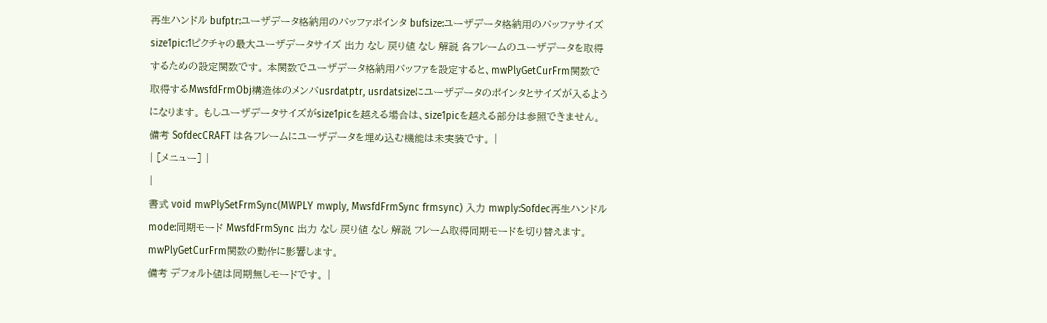再生ハンドル bufptr:ユーザデータ格納用のバッファポインタ bufsize:ユーザデータ格納用のバッファサイズ size1pic:1ピクチャの最大ユーザデータサイズ 出力 なし 戻り値 なし 解説 各フレームのユーザデータを取得するための設定関数です。 本関数でユーザデータ格納用バッファを設定すると、mwPlyGetCurFrm関数で取得するMwsfdFrmObj構造体のメンバusrdatptr, usrdatsizeにユーザデータのポインタとサイズが入るようになります。 もしユーザデータサイズがsize1picを越える場合は、size1picを越える部分は参照できません。 備考 SofdecCRAFT は各フレームにユーザデータを埋め込む機能は未実装です。 |
| [メニュー] |
|
書式 void mwPlySetFrmSync(MWPLY mwply, MwsfdFrmSync frmsync) 入力 mwply:Sofdec再生ハンドル mode:同期モード MwsfdFrmSync 出力 なし 戻り値 なし 解説 フレーム取得同期モードを切り替えます。mwPlyGetCurFrm関数の動作に影響します。
備考 デフォルト値は同期無しモードです。 |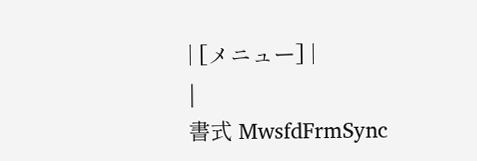| [メニュー] |
|
書式 MwsfdFrmSync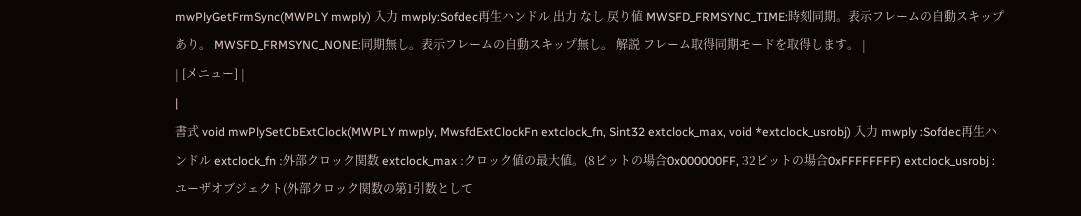mwPlyGetFrmSync(MWPLY mwply) 入力 mwply:Sofdec再生ハンドル 出力 なし 戻り値 MWSFD_FRMSYNC_TIME:時刻同期。表示フレームの自動スキップあり。 MWSFD_FRMSYNC_NONE:同期無し。表示フレームの自動スキップ無し。 解説 フレーム取得同期モードを取得します。 |
| [メニュー] |
|
書式 void mwPlySetCbExtClock(MWPLY mwply, MwsfdExtClockFn extclock_fn, Sint32 extclock_max, void *extclock_usrobj) 入力 mwply :Sofdec再生ハンドル extclock_fn :外部クロック関数 extclock_max :クロック値の最大値。(8ビットの場合0x000000FF, 32ビットの場合0xFFFFFFFF) extclock_usrobj :ユーザオブジェクト(外部クロック関数の第1引数として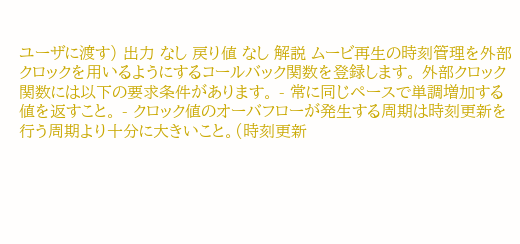ユーザに渡す) 出力 なし 戻り値 なし 解説 ムービ再生の時刻管理を外部クロックを用いるようにするコールバック関数を登録します。 外部クロック関数には以下の要求条件があります。 - 常に同じペースで単調増加する値を返すこと。 - クロック値のオーバフローが発生する周期は時刻更新を行う周期より十分に大きいこと。(時刻更新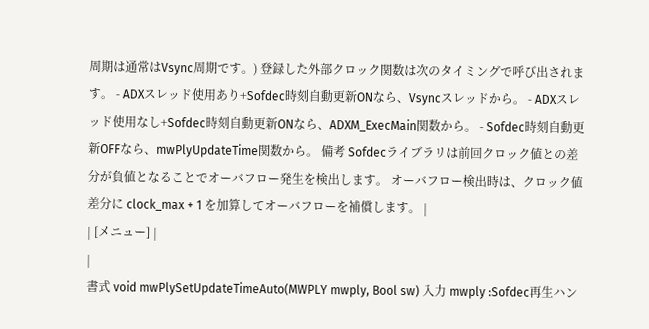周期は通常はVsync周期です。) 登録した外部クロック関数は次のタイミングで呼び出されます。 - ADXスレッド使用あり+Sofdec時刻自動更新ONなら、Vsyncスレッドから。 - ADXスレッド使用なし+Sofdec時刻自動更新ONなら、ADXM_ExecMain関数から。 - Sofdec時刻自動更新OFFなら、mwPlyUpdateTime関数から。 備考 Sofdecライブラリは前回クロック値との差分が負値となることでオーバフロー発生を検出します。 オーバフロー検出時は、クロック値差分に clock_max + 1 を加算してオーバフローを補償します。 |
| [メニュー] |
|
書式 void mwPlySetUpdateTimeAuto(MWPLY mwply, Bool sw) 入力 mwply :Sofdec再生ハン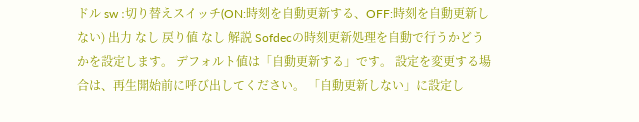ドル sw :切り替えスイッチ(ON:時刻を自動更新する、OFF:時刻を自動更新しない) 出力 なし 戻り値 なし 解説 Sofdecの時刻更新処理を自動で行うかどうかを設定します。 デフォルト値は「自動更新する」です。 設定を変更する場合は、再生開始前に呼び出してください。 「自動更新しない」に設定し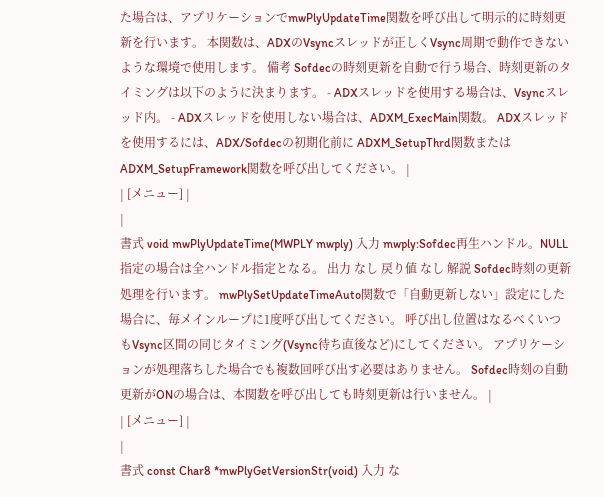た場合は、アプリケーションでmwPlyUpdateTime関数を呼び出して明示的に時刻更新を行います。 本関数は、ADXのVsyncスレッドが正しくVsync周期で動作できないような環境で使用します。 備考 Sofdecの時刻更新を自動で行う場合、時刻更新のタイミングは以下のように決まります。 - ADXスレッドを使用する場合は、Vsyncスレッド内。 - ADXスレッドを使用しない場合は、ADXM_ExecMain関数。 ADXスレッドを使用するには、ADX/Sofdecの初期化前に ADXM_SetupThrd関数またはADXM_SetupFramework関数を呼び出してください。 |
| [メニュー] |
|
書式 void mwPlyUpdateTime(MWPLY mwply) 入力 mwply:Sofdec再生ハンドル。NULL指定の場合は全ハンドル指定となる。 出力 なし 戻り値 なし 解説 Sofdec時刻の更新処理を行います。 mwPlySetUpdateTimeAuto関数で「自動更新しない」設定にした場合に、毎メインループに1度呼び出してください。 呼び出し位置はなるべくいつもVsync区間の同じタイミング(Vsync待ち直後など)にしてください。 アプリケーションが処理落ちした場合でも複数回呼び出す必要はありません。 Sofdec時刻の自動更新がONの場合は、本関数を呼び出しても時刻更新は行いません。 |
| [メニュー] |
|
書式 const Char8 *mwPlyGetVersionStr(void) 入力 な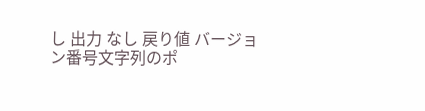し 出力 なし 戻り値 バージョン番号文字列のポ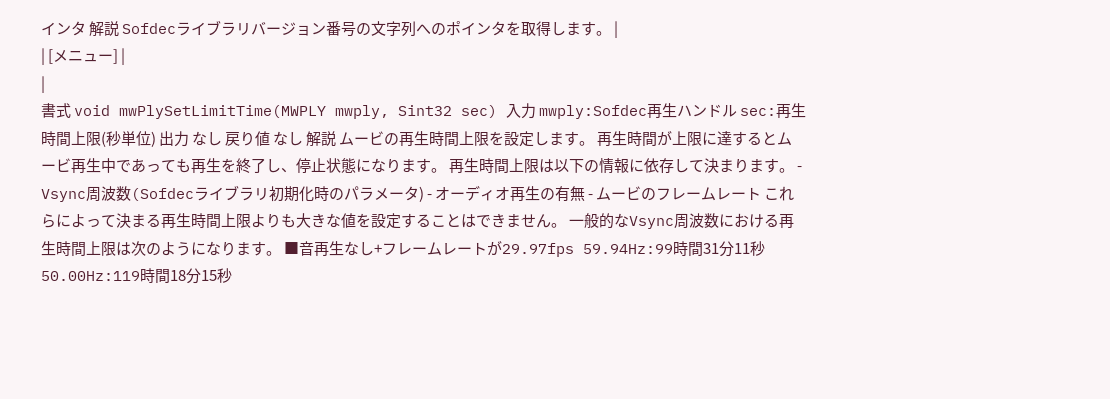インタ 解説 Sofdecライブラリバージョン番号の文字列へのポインタを取得します。 |
| [メニュー] |
|
書式 void mwPlySetLimitTime(MWPLY mwply, Sint32 sec) 入力 mwply:Sofdec再生ハンドル sec:再生時間上限(秒単位) 出力 なし 戻り値 なし 解説 ムービの再生時間上限を設定します。 再生時間が上限に達するとムービ再生中であっても再生を終了し、停止状態になります。 再生時間上限は以下の情報に依存して決まります。 - Vsync周波数(Sofdecライブラリ初期化時のパラメータ) - オーディオ再生の有無 - ムービのフレームレート これらによって決まる再生時間上限よりも大きな値を設定することはできません。 一般的なVsync周波数における再生時間上限は次のようになります。 ■音再生なし+フレームレートが29.97fps 59.94Hz:99時間31分11秒 50.00Hz:119時間18分15秒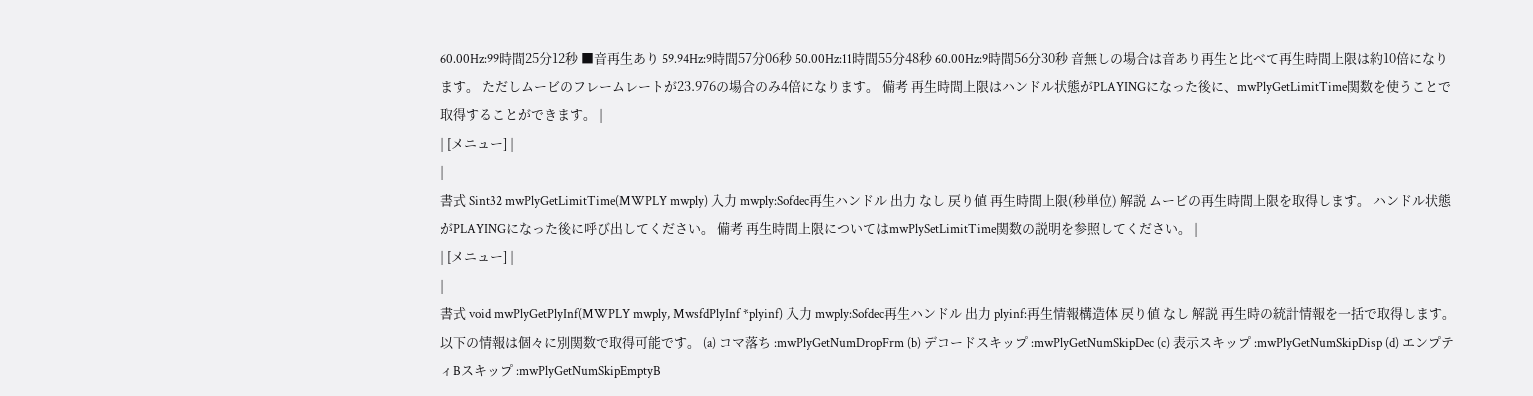60.00Hz:99時間25分12秒 ■音再生あり 59.94Hz:9時間57分06秒 50.00Hz:11時間55分48秒 60.00Hz:9時間56分30秒 音無しの場合は音あり再生と比べて再生時間上限は約10倍になります。 ただしムービのフレームレートが23.976の場合のみ4倍になります。 備考 再生時間上限はハンドル状態がPLAYINGになった後に、mwPlyGetLimitTime関数を使うことで取得することができます。 |
| [メニュー] |
|
書式 Sint32 mwPlyGetLimitTime(MWPLY mwply) 入力 mwply:Sofdec再生ハンドル 出力 なし 戻り値 再生時間上限(秒単位) 解説 ムービの再生時間上限を取得します。 ハンドル状態がPLAYINGになった後に呼び出してください。 備考 再生時間上限についてはmwPlySetLimitTime関数の説明を参照してください。 |
| [メニュー] |
|
書式 void mwPlyGetPlyInf(MWPLY mwply, MwsfdPlyInf *plyinf) 入力 mwply:Sofdec再生ハンドル 出力 plyinf:再生情報構造体 戻り値 なし 解説 再生時の統計情報を一括で取得します。 以下の情報は個々に別関数で取得可能です。 (a) コマ落ち :mwPlyGetNumDropFrm (b) デコードスキップ :mwPlyGetNumSkipDec (c) 表示スキップ :mwPlyGetNumSkipDisp (d) エンプティBスキップ :mwPlyGetNumSkipEmptyB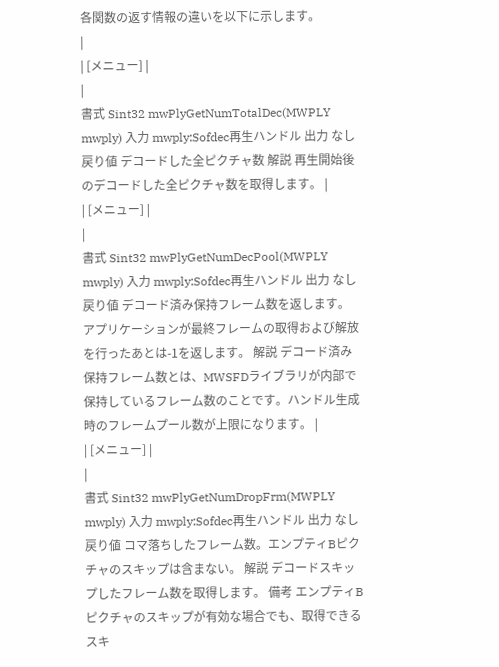各関数の返す情報の違いを以下に示します。
|
| [メニュー] |
|
書式 Sint32 mwPlyGetNumTotalDec(MWPLY mwply) 入力 mwply:Sofdec再生ハンドル 出力 なし 戻り値 デコードした全ピクチャ数 解説 再生開始後のデコードした全ピクチャ数を取得します。 |
| [メニュー] |
|
書式 Sint32 mwPlyGetNumDecPool(MWPLY mwply) 入力 mwply:Sofdec再生ハンドル 出力 なし 戻り値 デコード済み保持フレーム数を返します。 アプリケーションが最終フレームの取得および解放を行ったあとは-1を返します。 解説 デコード済み保持フレーム数とは、MWSFDライブラリが内部で保持しているフレーム数のことです。ハンドル生成時のフレームプール数が上限になります。 |
| [メニュー] |
|
書式 Sint32 mwPlyGetNumDropFrm(MWPLY mwply) 入力 mwply:Sofdec再生ハンドル 出力 なし 戻り値 コマ落ちしたフレーム数。エンプティBピクチャのスキップは含まない。 解説 デコードスキップしたフレーム数を取得します。 備考 エンプティBピクチャのスキップが有効な場合でも、取得できるスキ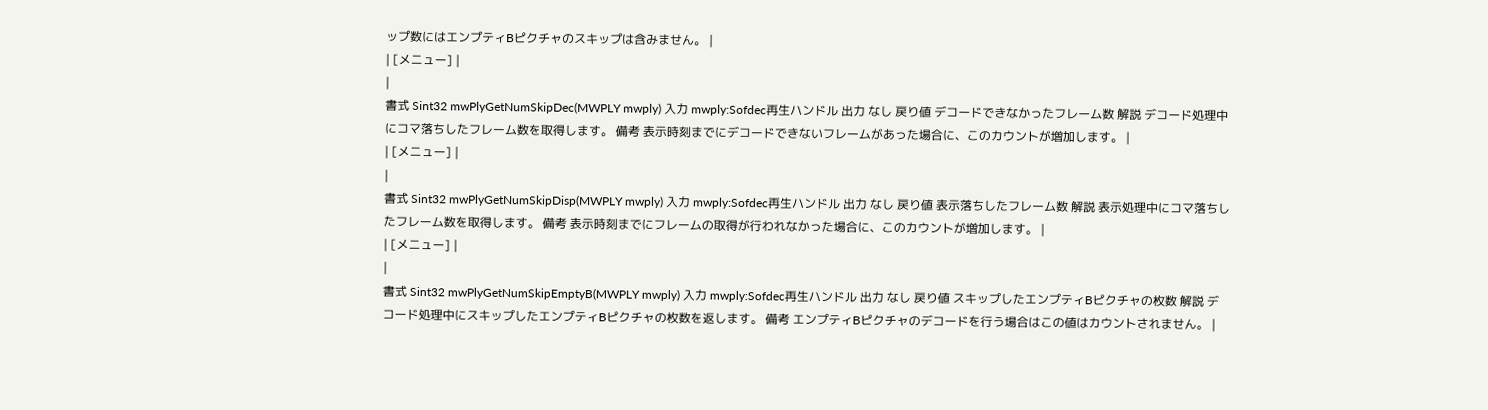ップ数にはエンプティBピクチャのスキップは含みません。 |
| [メニュー] |
|
書式 Sint32 mwPlyGetNumSkipDec(MWPLY mwply) 入力 mwply:Sofdec再生ハンドル 出力 なし 戻り値 デコードできなかったフレーム数 解説 デコード処理中にコマ落ちしたフレーム数を取得します。 備考 表示時刻までにデコードできないフレームがあった場合に、このカウントが増加します。 |
| [メニュー] |
|
書式 Sint32 mwPlyGetNumSkipDisp(MWPLY mwply) 入力 mwply:Sofdec再生ハンドル 出力 なし 戻り値 表示落ちしたフレーム数 解説 表示処理中にコマ落ちしたフレーム数を取得します。 備考 表示時刻までにフレームの取得が行われなかった場合に、このカウントが増加します。 |
| [メニュー] |
|
書式 Sint32 mwPlyGetNumSkipEmptyB(MWPLY mwply) 入力 mwply:Sofdec再生ハンドル 出力 なし 戻り値 スキップしたエンプティBピクチャの枚数 解説 デコード処理中にスキップしたエンプティBピクチャの枚数を返します。 備考 エンプティBピクチャのデコードを行う場合はこの値はカウントされません。 |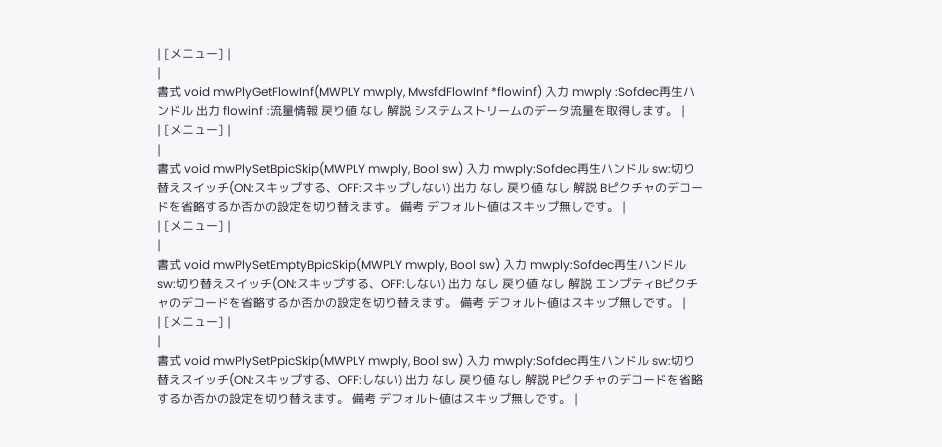| [メニュー] |
|
書式 void mwPlyGetFlowInf(MWPLY mwply, MwsfdFlowInf *flowinf) 入力 mwply :Sofdec再生ハンドル 出力 flowinf :流量情報 戻り値 なし 解説 システムストリームのデータ流量を取得します。 |
| [メニュー] |
|
書式 void mwPlySetBpicSkip(MWPLY mwply, Bool sw) 入力 mwply:Sofdec再生ハンドル sw:切り替えスイッチ(ON:スキップする、OFF:スキップしない) 出力 なし 戻り値 なし 解説 Bピクチャのデコードを省略するか否かの設定を切り替えます。 備考 デフォルト値はスキップ無しです。 |
| [メニュー] |
|
書式 void mwPlySetEmptyBpicSkip(MWPLY mwply, Bool sw) 入力 mwply:Sofdec再生ハンドル sw:切り替えスイッチ(ON:スキップする、OFF:しない) 出力 なし 戻り値 なし 解説 エンプティBピクチャのデコードを省略するか否かの設定を切り替えます。 備考 デフォルト値はスキップ無しです。 |
| [メニュー] |
|
書式 void mwPlySetPpicSkip(MWPLY mwply, Bool sw) 入力 mwply:Sofdec再生ハンドル sw:切り替えスイッチ(ON:スキップする、OFF:しない) 出力 なし 戻り値 なし 解説 Pピクチャのデコードを省略するか否かの設定を切り替えます。 備考 デフォルト値はスキップ無しです。 |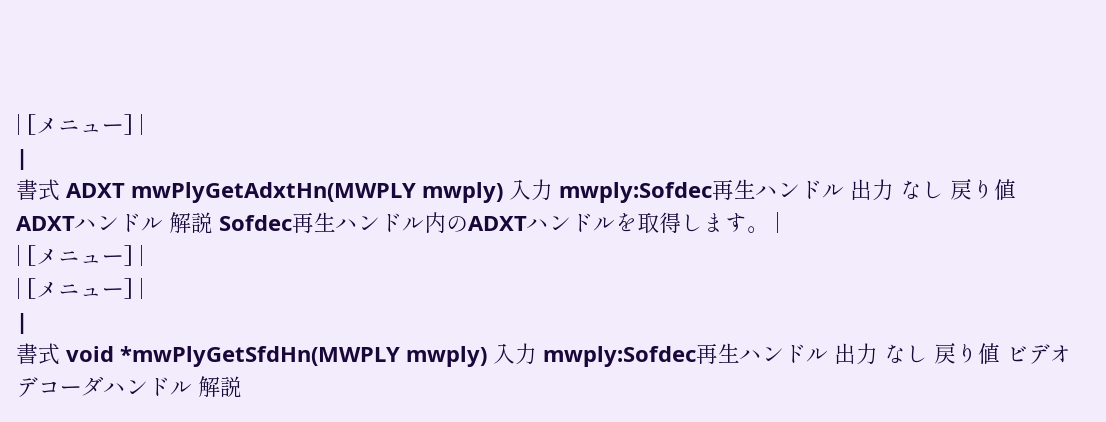| [メニュー] |
|
書式 ADXT mwPlyGetAdxtHn(MWPLY mwply) 入力 mwply:Sofdec再生ハンドル 出力 なし 戻り値 ADXTハンドル 解説 Sofdec再生ハンドル内のADXTハンドルを取得します。 |
| [メニュー] |
| [メニュー] |
|
書式 void *mwPlyGetSfdHn(MWPLY mwply) 入力 mwply:Sofdec再生ハンドル 出力 なし 戻り値 ビデオデコーダハンドル 解説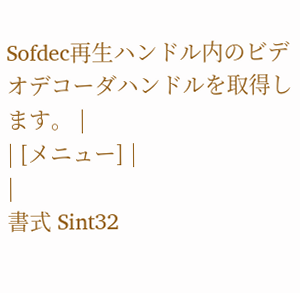Sofdec再生ハンドル内のビデオデコーダハンドルを取得します。 |
| [メニュー] |
|
書式 Sint32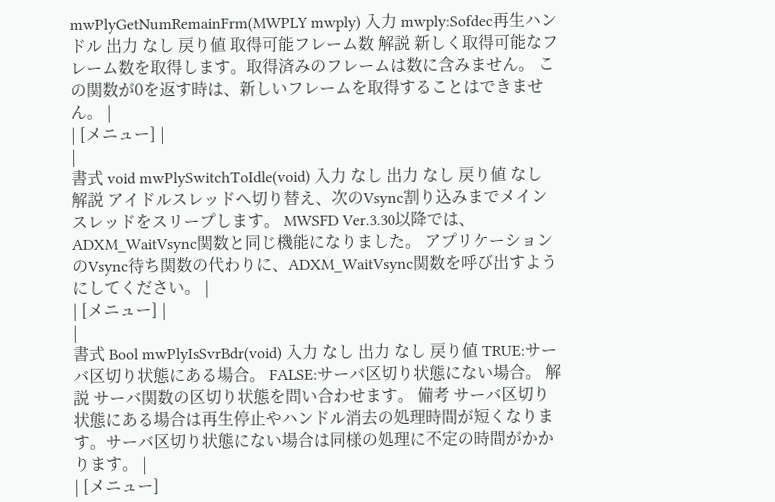mwPlyGetNumRemainFrm(MWPLY mwply) 入力 mwply:Sofdec再生ハンドル 出力 なし 戻り値 取得可能フレーム数 解説 新しく取得可能なフレーム数を取得します。取得済みのフレームは数に含みません。 この関数が0を返す時は、新しいフレームを取得することはできません。 |
| [メニュー] |
|
書式 void mwPlySwitchToIdle(void) 入力 なし 出力 なし 戻り値 なし 解説 アイドルスレッドへ切り替え、次のVsync割り込みまでメインスレッドをスリープします。 MWSFD Ver.3.30以降では、ADXM_WaitVsync関数と同じ機能になりました。 アプリケーションのVsync待ち関数の代わりに、ADXM_WaitVsync関数を呼び出すようにしてください。 |
| [メニュー] |
|
書式 Bool mwPlyIsSvrBdr(void) 入力 なし 出力 なし 戻り値 TRUE:サーバ区切り状態にある場合。 FALSE:サーバ区切り状態にない場合。 解説 サーバ関数の区切り状態を問い合わせます。 備考 サーバ区切り状態にある場合は再生停止やハンドル消去の処理時間が短くなります。サーバ区切り状態にない場合は同様の処理に不定の時間がかかります。 |
| [メニュー]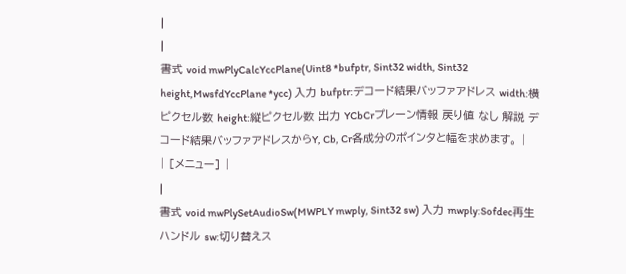|
|
書式 void mwPlyCalcYccPlane(Uint8 *bufptr, Sint32 width, Sint32 height,MwsfdYccPlane *ycc) 入力 bufptr:デコード結果バッファアドレス width:横ピクセル数 height:縦ピクセル数 出力 YCbCrプレーン情報 戻り値 なし 解説 デコード結果バッファアドレスからY, Cb, Cr各成分のポインタと幅を求めます。 |
| [メニュー] |
|
書式 void mwPlySetAudioSw(MWPLY mwply, Sint32 sw) 入力 mwply:Sofdec再生ハンドル sw:切り替えス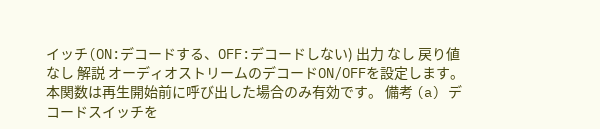イッチ(ON:デコードする、OFF:デコードしない) 出力 なし 戻り値 なし 解説 オーディオストリームのデコードON/OFFを設定します。 本関数は再生開始前に呼び出した場合のみ有効です。 備考 (a) デコードスイッチを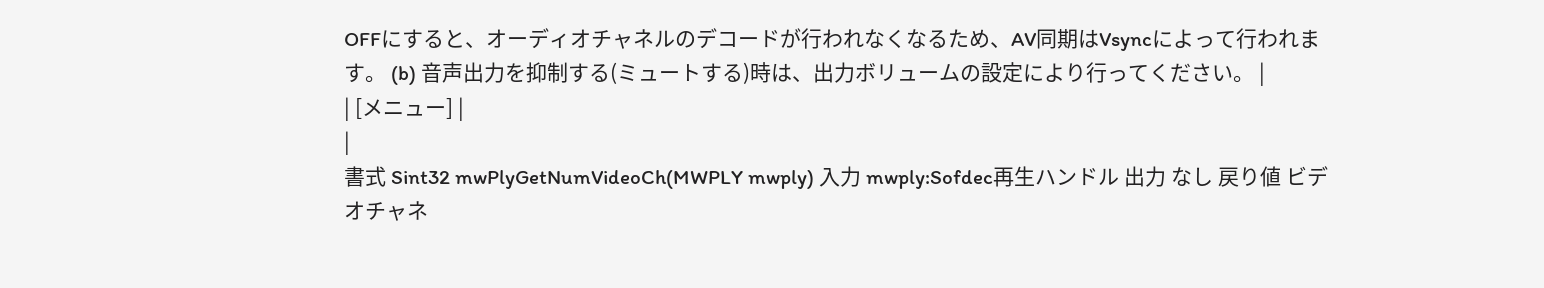OFFにすると、オーディオチャネルのデコードが行われなくなるため、AV同期はVsyncによって行われます。 (b) 音声出力を抑制する(ミュートする)時は、出力ボリュームの設定により行ってください。 |
| [メニュー] |
|
書式 Sint32 mwPlyGetNumVideoCh(MWPLY mwply) 入力 mwply:Sofdec再生ハンドル 出力 なし 戻り値 ビデオチャネ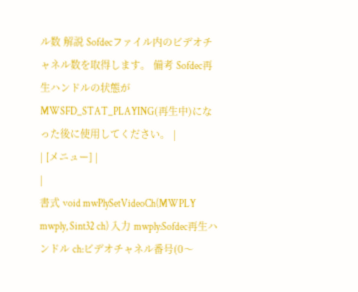ル数 解説 Sofdecファイル内のビデオチャネル数を取得します。 備考 Sofdec再生ハンドルの状態がMWSFD_STAT_PLAYING(再生中)になった後に使用してください。 |
| [メニュー] |
|
書式 void mwPlySetVideoCh(MWPLY mwply, Sint32 ch) 入力 mwply:Sofdec再生ハンドル ch:ビデオチャネル番号(0〜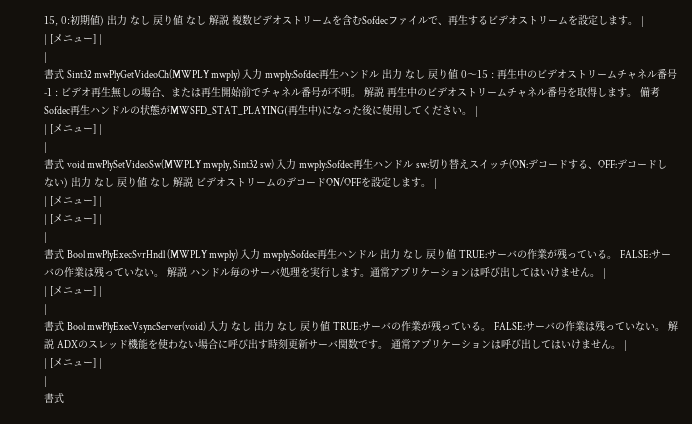15, 0:初期値) 出力 なし 戻り値 なし 解説 複数ビデオストリームを含むSofdecファイルで、再生するビデオストリームを設定します。 |
| [メニュー] |
|
書式 Sint32 mwPlyGetVideoCh(MWPLY mwply) 入力 mwply:Sofdec再生ハンドル 出力 なし 戻り値 0〜15 : 再生中のビデオストリームチャネル番号 -1 : ビデオ再生無しの場合、または再生開始前でチャネル番号が不明。 解説 再生中のビデオストリームチャネル番号を取得します。 備考 Sofdec再生ハンドルの状態がMWSFD_STAT_PLAYING(再生中)になった後に使用してください。 |
| [メニュー] |
|
書式 void mwPlySetVideoSw(MWPLY mwply, Sint32 sw) 入力 mwply:Sofdec再生ハンドル sw:切り替えスイッチ(ON:デコードする、OFF:デコードしない) 出力 なし 戻り値 なし 解説 ビデオストリームのデコードON/OFFを設定します。 |
| [メニュー] |
| [メニュー] |
|
書式 Bool mwPlyExecSvrHndl (MWPLY mwply) 入力 mwply:Sofdec再生ハンドル 出力 なし 戻り値 TRUE:サーバの作業が残っている。 FALSE:サーバの作業は残っていない。 解説 ハンドル毎のサーバ処理を実行します。通常アプリケーションは呼び出してはいけません。 |
| [メニュー] |
|
書式 Bool mwPlyExecVsyncServer(void) 入力 なし 出力 なし 戻り値 TRUE:サーバの作業が残っている。 FALSE:サーバの作業は残っていない。 解説 ADXのスレッド機能を使わない場合に呼び出す時刻更新サーバ関数です。 通常アプリケーションは呼び出してはいけません。 |
| [メニュー] |
|
書式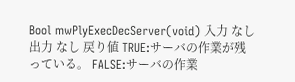Bool mwPlyExecDecServer(void) 入力 なし 出力 なし 戻り値 TRUE:サーバの作業が残っている。 FALSE:サーバの作業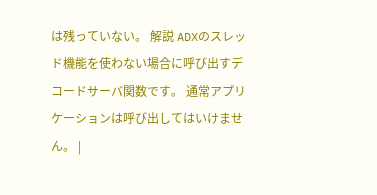は残っていない。 解説 ADXのスレッド機能を使わない場合に呼び出すデコードサーバ関数です。 通常アプリケーションは呼び出してはいけません。 |